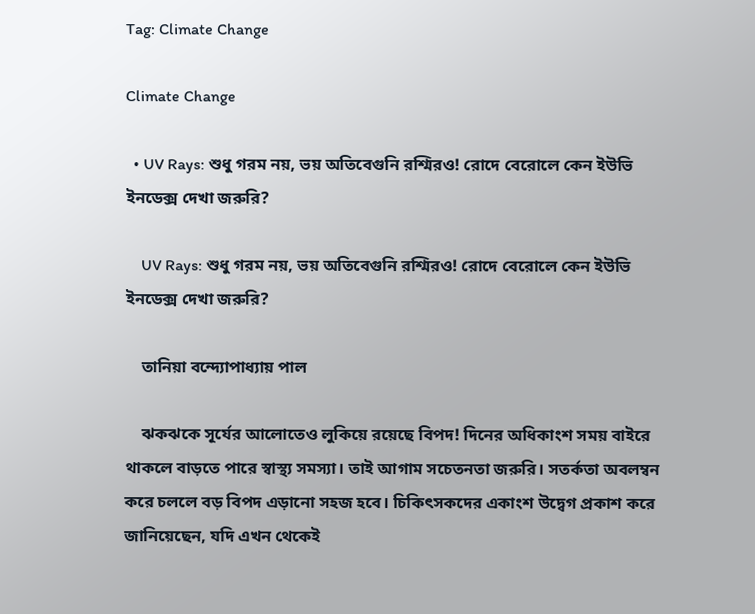Tag: Climate Change

Climate Change

  • UV Rays: শুধু গরম নয়, ভয় অতিবেগুনি রশ্মিরও! রোদে বেরোলে কেন ইউভি ইনডেক্স দেখা জরুরি?

    UV Rays: শুধু গরম নয়, ভয় অতিবেগুনি রশ্মিরও! রোদে বেরোলে কেন ইউভি ইনডেক্স দেখা জরুরি?

    তানিয়া বন্দ্যোপাধ্যায় পাল

    ঝকঝকে সূর্যের আলোতেও লুকিয়ে রয়েছে বিপদ! দিনের অধিকাংশ সময় বাইরে থাকলে বাড়তে পারে স্বাস্থ্য সমস্যা। তাই আগাম সচেতনতা জরুরি। সতর্কতা অবলম্বন করে চললে বড় বিপদ এড়ানো সহজ হবে। চিকিৎসকদের একাংশ উদ্বেগ প্রকাশ করে জানিয়েছেন, যদি এখন থেকেই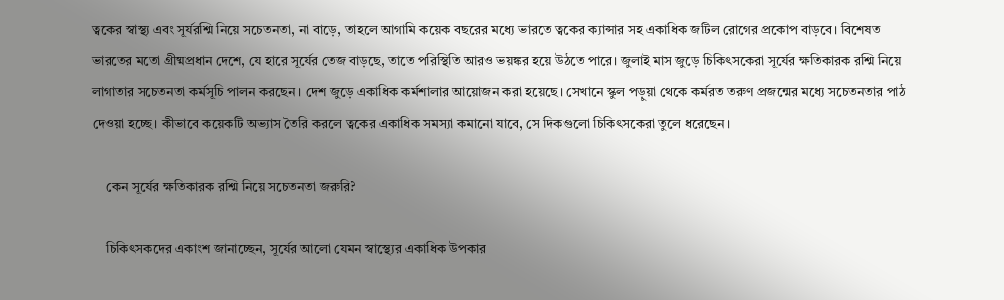ত্বকের স্বাস্থ্য এবং সূর্যরশ্মি নিয়ে সচেতনতা, না বাড়ে, তাহলে আগামি কয়েক বছরের মধ্যে ভারতে ত্বকের ক্যান্সার সহ একাধিক জটিল রোগের প্রকোপ বাড়বে। বিশেষত ভারতের মতো গ্রীষ্মপ্রধান দেশে, যে হারে সূর্যের তেজ বাড়ছে, তাতে পরিস্থিতি আরও ভয়ঙ্কর হয়ে উঠতে পারে। জুলাই মাস জুড়ে চিকিৎসকেরা সূর্যের ক্ষতিকারক রশ্মি নিয়ে লাগাতার সচেতনতা কর্মসূচি পালন করছেন। দেশ জুড়ে একাধিক কর্মশালার আয়োজন করা হয়েছে। সেখানে স্কুল পড়ুয়া থেকে কর্মরত তরুণ প্রজন্মের মধ্যে সচেতনতার পাঠ দেওয়া হচ্ছে। কীভাবে কয়েকটি অভ্যাস তৈরি করলে ত্বকের একাধিক সমস্যা কমানো যাবে, সে দিকগুলো চিকিৎসকেরা তুলে ধরেছেন।

    কেন সূর্যের ক্ষতিকারক রশ্মি নিয়ে সচেতনতা জরুরি?

    চিকিৎসকদের একাংশ জানাচ্ছেন, সূর্যের আলো যেমন স্বাস্থ্যের একাধিক উপকার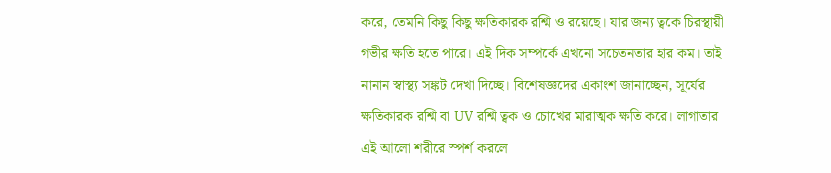করে, তেমনি কিছু কিছু ক্ষতিকারক রশ্মি ও রয়েছে। যার জন্য ত্বকে চিরস্থায়ী গভীর ক্ষতি হতে পারে। এই দিক সম্পর্কে এখনো সচেতনতার হার কম। তাই নানান স্বাস্থ্য সঙ্কট দেখা দিচ্ছে। বিশেষজ্ঞদের একাংশ জানাচ্ছেন, সূর্যের ক্ষতিকারক রশ্মি বা UV রশ্মি ত্বক ও চোখের মারাত্মক ক্ষতি করে। লাগাতার এই আলো শরীরে স্পর্শ করলে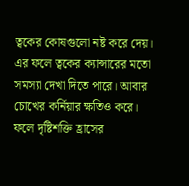ত্বকের কোষগুলো নষ্ট করে দেয়। এর ফলে ত্বকের ক্যান্সারের মতো সমস্যা দেখা দিতে পারে। আবার চোখের কর্নিয়ার ক্ষতিও করে। ফলে দৃষ্টিশক্তি হ্রাসের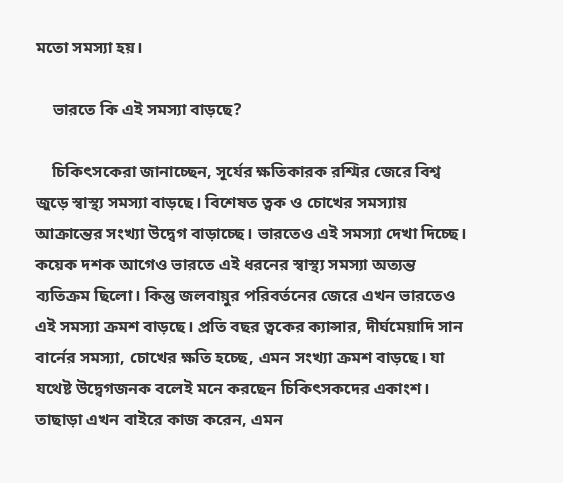মতো সমস্যা হয়।

    ভারতে কি এই সমস্যা বাড়ছে?

    চিকিৎসকেরা জানাচ্ছেন, সূর্যের ক্ষতিকারক রশ্মির জেরে বিশ্ব জুড়ে স্বাস্থ্য সমস্যা বাড়ছে। বিশেষত ত্বক ও চোখের সমস্যায় আক্রান্তের সংখ্যা উদ্বেগ বাড়াচ্ছে। ভারতেও এই সমস্যা দেখা দিচ্ছে। কয়েক দশক আগেও ভারতে এই ধরনের স্বাস্থ্য সমস্যা অত্যন্ত ব্যতিক্রম ছিলো। কিন্তু জলবায়ুর পরিবর্তনের জেরে এখন ভারতেও এই সমস্যা ক্রমশ বাড়ছে। প্রতি বছর ত্বকের ক্যান্সার, দীর্ঘমেয়াদি সান বার্নের সমস্যা, চোখের ক্ষতি হচ্ছে, এমন সংখ্যা ক্রমশ বাড়ছে। যা যথেষ্ট উদ্বেগজনক বলেই মনে করছেন চিকিৎসকদের একাংশ। তাছাড়া এখন বাইরে কাজ করেন, এমন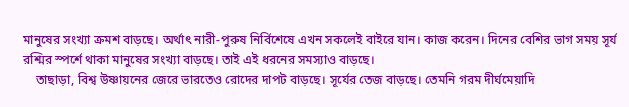মানুষের সংখ্যা ক্রমশ বাড়ছে। অর্থাৎ নারী-পুরুষ নির্বিশেষে এখন সকলেই বাইরে যান। কাজ করেন। দিনের বেশির ভাগ সময় সূর্য রশ্মির স্পর্শে থাকা মানুষের সংখ্যা বাড়ছে। তাই এই ধরনের সমস্যাও বাড়ছে।
    তাছাড়া, বিশ্ব উষ্ণায়নের জেরে ভারতেও রোদের দাপট বাড়ছে। সূর্যের তেজ বাড়ছে। তেমনি গরম দীর্ঘমেয়াদি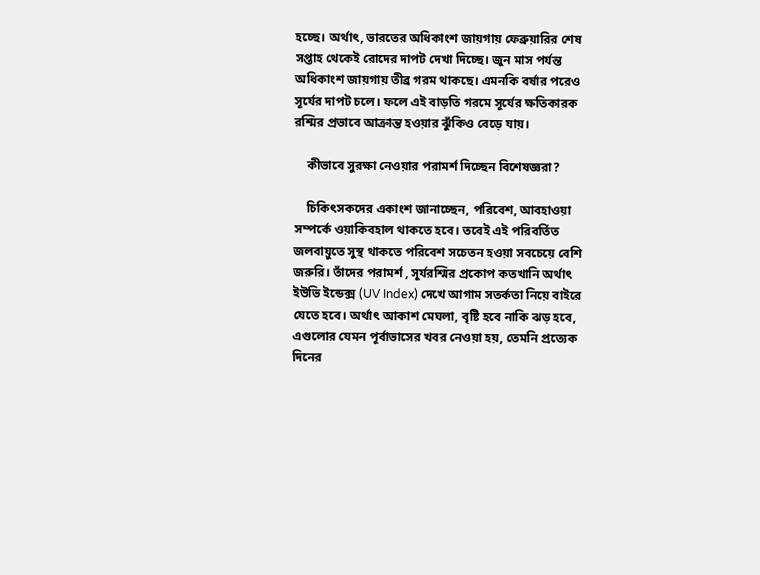হচ্ছে। অর্থাৎ, ভারতের অধিকাংশ জায়গায় ফেব্রুয়ারির শেষ সপ্তাহ থেকেই রোদের দাপট দেখা দিচ্ছে। জুন মাস পর্যন্ত অধিকাংশ জায়গায় তীব্র গরম থাকছে। এমনকি বর্ষার পরেও সূর্যের দাপট চলে। ফলে এই বাড়তি গরমে সূর্যের ক্ষতিকারক রশ্মির প্রভাবে আক্রান্ত হওয়ার ঝুঁকিও বেড়ে যায়।

    কীভাবে সুরক্ষা নেওয়ার পরামর্শ দিচ্ছেন বিশেষজ্ঞরা?

    চিকিৎসকদের একাংশ জানাচ্ছেন, পরিবেশ, আবহাওয়া সম্পর্কে ওয়াকিবহাল থাকতে হবে। তবেই এই পরিবর্তিত জলবায়ুতে সুস্থ থাকতে পরিবেশ সচেতন হওয়া সবচেয়ে বেশি জরুরি। তাঁদের পরামর্শ , সূর্যরশ্মির প্রকোপ কতখানি অর্থাৎ ইউভি ইন্ডেক্স (UV Index) দেখে আগাম সতর্কতা নিয়ে বাইরে যেতে হবে। অর্থাৎ আকাশ মেঘলা, বৃষ্টি হবে নাকি ঝড় হবে, এগুলোর যেমন পূর্বাভাসের খবর নেওয়া হয়, তেমনি প্রত্যেক দিনের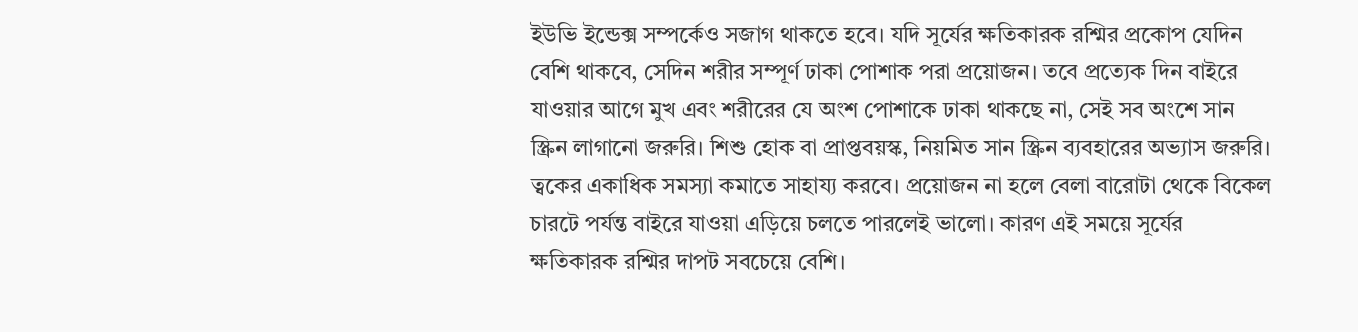ইউভি ইন্ডেক্স সম্পর্কেও সজাগ থাকতে হবে। যদি সূর্যের ক্ষতিকারক রশ্মির প্রকোপ যেদিন বেশি থাকবে, সেদিন শরীর সম্পূর্ণ ঢাকা পোশাক পরা প্রয়োজন। তবে প্রত্যেক দিন বাইরে যাওয়ার আগে মুখ এবং শরীরের যে অংশ পোশাকে ঢাকা থাকছে না, সেই সব অংশে সান স্ক্রিন লাগানো জরুরি। শিশু হোক বা প্রাপ্তবয়স্ক, নিয়মিত সান স্ক্রিন ব্যবহারের অভ্যাস জরুরি। ত্বকের একাধিক সমস্যা কমাতে সাহায্য করবে। প্রয়োজন না হলে বেলা বারোটা থেকে বিকেল চারটে পর্যন্ত বাইরে যাওয়া এড়িয়ে চলতে পারলেই ভালো। কারণ এই সময়ে সূর্যের ক্ষতিকারক রশ্মির দাপট সবচেয়ে বেশি।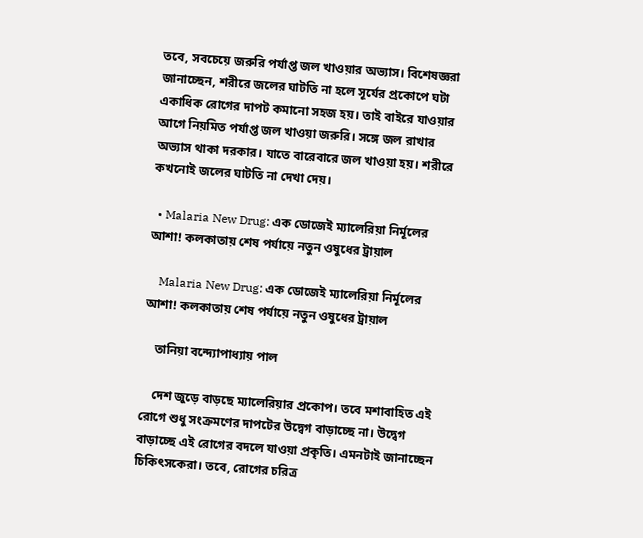তবে, সবচেয়ে জরুরি পর্যাপ্ত জল খাওয়ার অভ্যাস। বিশেষজ্ঞরা জানাচ্ছেন, শরীরে জলের ঘাটতি না হলে সূর্যের প্রকোপে ঘটা একাধিক রোগের দাপট কমানো সহজ হয়। তাই বাইরে যাওয়ার আগে নিয়মিত পর্যাপ্ত জল খাওয়া জরুরি। সঙ্গে জল রাখার অভ্যাস থাকা দরকার। যাতে বারেবারে জল খাওয়া হয়। শরীরে কখনোই জলের ঘাটতি না দেখা দেয়।

  • Malaria New Drug: এক ডোজেই ম্যালেরিয়া নির্মূলের আশা! কলকাতায় শেষ পর্যায়ে নতুন ওষুধের ট্রায়াল

    Malaria New Drug: এক ডোজেই ম্যালেরিয়া নির্মূলের আশা! কলকাতায় শেষ পর্যায়ে নতুন ওষুধের ট্রায়াল

    তানিয়া বন্দ্যোপাধ্যায় পাল

    দেশ জুড়ে বাড়ছে ম্যালেরিয়ার প্রকোপ। তবে মশাবাহিত এই রোগে শুধু সংক্রমণের দাপটের উদ্বেগ বাড়াচ্ছে না। উদ্বেগ বাড়াচ্ছে এই রোগের বদলে যাওয়া প্রকৃতি। এমনটাই জানাচ্ছেন চিকিৎসকেরা। তবে, রোগের চরিত্র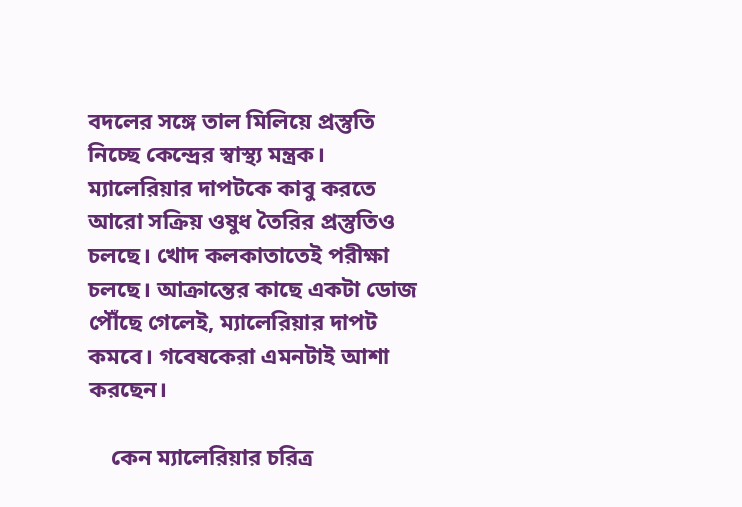বদলের সঙ্গে তাল মিলিয়ে প্রস্তুতি নিচ্ছে কেন্দ্রের স্বাস্থ্য মন্ত্রক। ম্যালেরিয়ার দাপটকে কাবু করতে আরো সক্রিয় ওষুধ তৈরির প্রস্তুতিও চলছে। খোদ কলকাতাতেই পরীক্ষা চলছে। আক্রান্তের কাছে একটা ডোজ পৌঁছে গেলেই, ম্যালেরিয়ার দাপট কমবে। গবেষকেরা এমনটাই আশা করছেন।

    কেন ম্যালেরিয়ার চরিত্র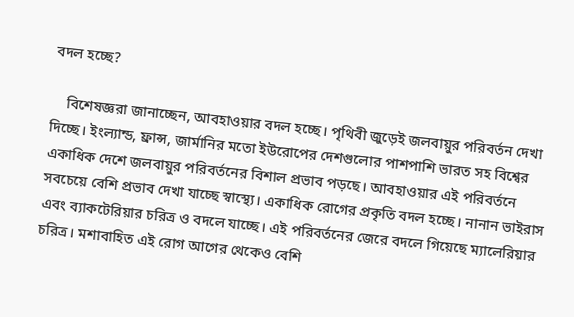বদল হচ্ছে?

    বিশেষজ্ঞরা জানাচ্ছেন, আবহাওয়ার বদল হচ্ছে। পৃথিবী জুড়েই জলবায়ুর পরিবর্তন দেখা দিচ্ছে। ইংল্যান্ড, ফ্রান্স, জার্মানির মতো ইউরোপের দেশগুলোর পাশপাশি ভারত সহ বিশ্বের একাধিক দেশে জলবায়ুর পরিবর্তনের বিশাল প্রভাব পড়ছে। আবহাওয়ার এই পরিবর্তনে সবচেয়ে বেশি প্রভাব দেখা যাচ্ছে স্বাস্থ্যে। একাধিক রোগের প্রকৃতি বদল হচ্ছে। নানান ভাইরাস এবং ব্যাকটেরিয়ার চরিত্র ও বদলে যাচ্ছে। এই পরিবর্তনের জেরে বদলে গিয়েছে ম্যালেরিয়ার চরিত্র। মশাবাহিত এই রোগ আগের থেকেও বেশি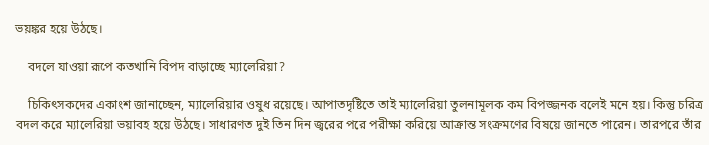ভয়ঙ্কর হয়ে উঠছে।

    বদলে যাওয়া রূপে কতখানি বিপদ বাড়াচ্ছে ম্যালেরিয়া?

    চিকিৎসকদের একাংশ জানাচ্ছেন, ম্যালেরিয়ার ওষুধ রয়েছে। আপাতদৃষ্টিতে তাই ম্যালেরিয়া তুলনামূলক কম বিপজ্জনক বলেই মনে হয়। কিন্তু চরিত্র বদল করে ম্যালেরিয়া ভয়াবহ হয়ে উঠছে। সাধারণত দুই তিন দিন জ্বরের পরে পরীক্ষা করিয়ে আক্রান্ত সংক্রমণের বিষয়ে জানতে পারেন। তারপরে তাঁর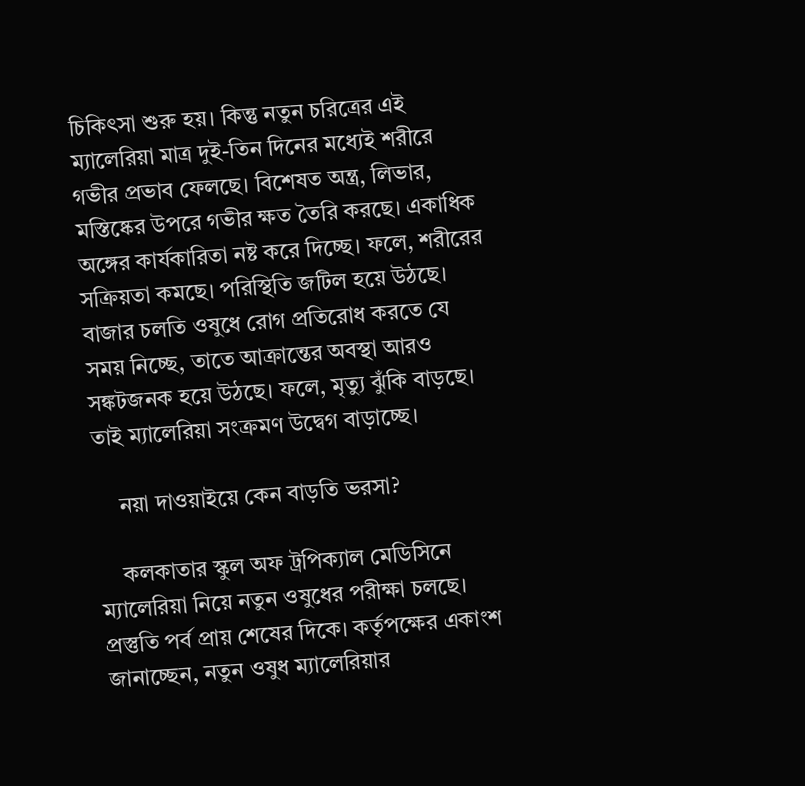চিকিৎসা শুরু হয়। কিন্তু নতুন চরিত্রের এই ম্যালেরিয়া মাত্র দুই-তিন দিনের মধ্যেই শরীরে গভীর প্রভাব ফেলছে। বিশেষত অন্ত্র, লিভার, মস্তিষ্কের উপরে গভীর ক্ষত তৈরি করছে। একাধিক অঙ্গের কার্যকারিতা নষ্ট করে দিচ্ছে। ফলে, শরীরের সক্রিয়তা কমছে। পরিস্থিতি জটিল হয়ে উঠছে। বাজার চলতি ওষুধে রোগ প্রতিরোধ করতে যে সময় নিচ্ছে, তাতে আক্রান্তের অবস্থা আরও সঙ্কটজনক হয়ে উঠছে। ফলে, মৃত্যু ঝুঁকি বাড়ছে। তাই ম্যালেরিয়া সংক্রমণ উদ্বেগ বাড়াচ্ছে।

    নয়া দাওয়াইয়ে কেন বাড়তি ভরসা?

    কলকাতার স্কুল অফ ট্রপিক্যাল মেডিসিনে ম্যালেরিয়া নিয়ে নতুন ওষুধের পরীক্ষা চলছে। প্রস্তুতি পর্ব প্রায় শেষের দিকে। কর্তৃপক্ষের একাংশ জানাচ্ছেন, নতুন ওষুধ ম্যালেরিয়ার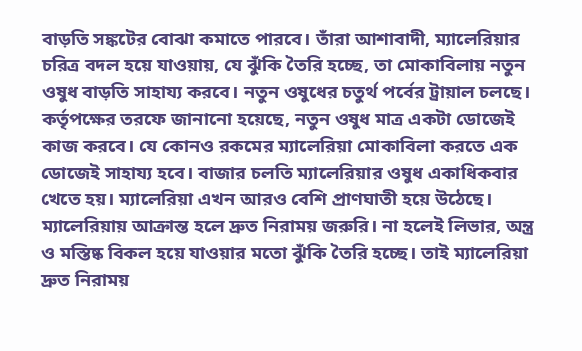বাড়তি সঙ্কটের বোঝা কমাতে পারবে। তাঁরা আশাবাদী, ম্যালেরিয়ার চরিত্র বদল হয়ে যাওয়ায়, যে ঝুঁকি তৈরি হচ্ছে, তা মোকাবিলায় নতুন ওষুধ বাড়তি সাহায্য করবে। নতুন ওষুধের চতুর্থ পর্বের ট্রায়াল চলছে। কর্তৃপক্ষের তরফে জানানো হয়েছে, নতুন ওষুধ মাত্র একটা ডোজেই কাজ করবে। যে কোনও রকমের ম্যালেরিয়া মোকাবিলা করতে এক ডোজেই সাহায্য হবে। বাজার চলতি ম্যালেরিয়ার ওষুধ একাধিকবার খেতে হয়। ম্যালেরিয়া এখন আরও বেশি প্রাণঘাতী হয়ে উঠেছে। ম্যালেরিয়ায় আক্রান্ত হলে দ্রুত নিরাময় জরুরি। না হলেই লিভার, অন্ত্র ও মস্তিষ্ক বিকল হয়ে যাওয়ার মতো ঝুঁকি তৈরি হচ্ছে। তাই ম্যালেরিয়া দ্রুত নিরাময়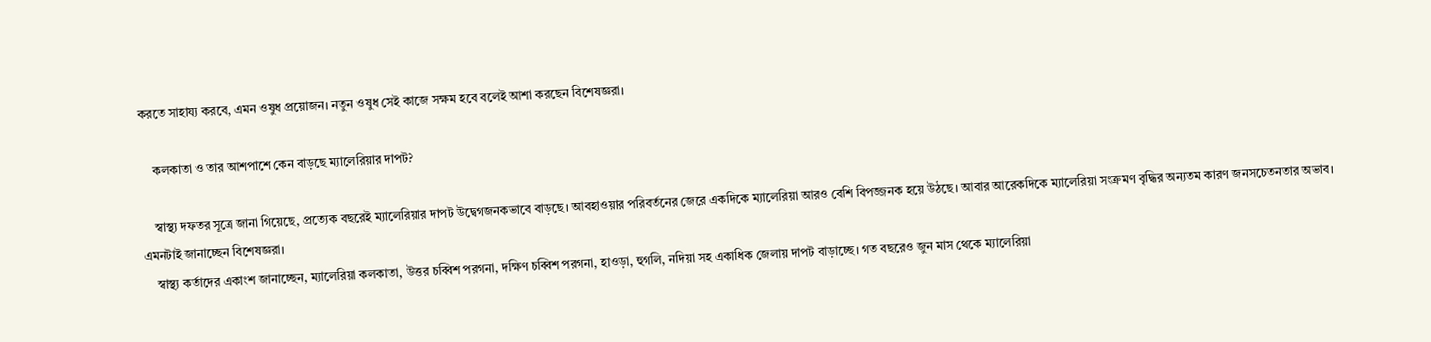করতে সাহায্য করবে, এমন ওষুধ প্রয়োজন। নতুন ওষুধ সেই কাজে সক্ষম হবে বলেই আশা করছেন বিশেষজ্ঞরা।

    কলকাতা ও তার আশপাশে কেন বাড়ছে ম্যালেরিয়ার দাপট?

    স্বাস্থ্য দফতর সূত্রে জানা গিয়েছে, প্রত্যেক বছরেই ম্যালেরিয়ার দাপট উদ্বেগজনকভাবে বাড়ছে। আবহাওয়ার পরিবর্তনের জেরে একদিকে ম্যালেরিয়া আরও বেশি বিপজ্জনক হয়ে উঠছে। আবার আরেকদিকে ম্যালেরিয়া সংক্রমণ বৃদ্ধির অন্যতম কারণ জনসচেতনতার অভাব। এমনটাই জানাচ্ছেন বিশেষজ্ঞরা।
    স্বাস্থ্য কর্তাদের একাংশ জানাচ্ছেন, ম্যালেরিয়া কলকাতা, উত্তর চব্বিশ পরগনা, দক্ষিণ চব্বিশ পরগনা, হাওড়া, হুগলি, নদিয়া সহ একাধিক জেলায় দাপট বাড়াচ্ছে। গত বছরেও জুন মাস থেকে ম্যালেরিয়া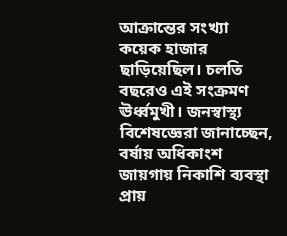আক্রান্তের সংখ্যা কয়েক হাজার ছাড়িয়েছিল। চলতি বছরেও এই সংক্রমণ ঊর্ধ্বমুখী। জনস্বাস্থ্য বিশেষজ্ঞেরা জানাচ্ছেন, বর্ষায় অধিকাংশ জায়গায় নিকাশি ব্যবস্থা প্রায়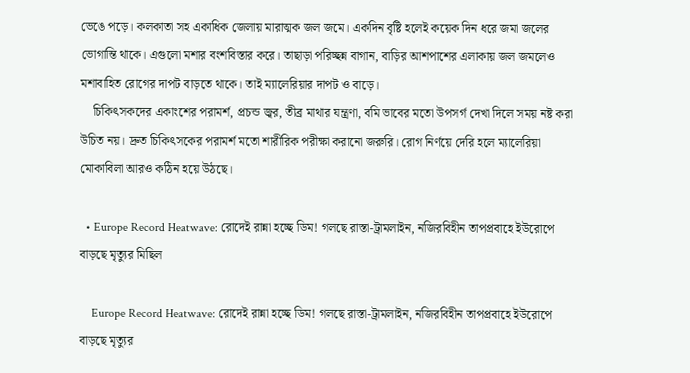ভেঙে পড়ে। কলকাতা সহ একাধিক জেলায় মারাত্মক জল জমে। একদিন বৃষ্টি হলেই কয়েক দিন ধরে জমা জলের ভোগান্তি থাকে। এগুলো মশার বংশবিস্তার করে। তাছাড়া পরিচ্ছন্ন বাগান, বাড়ির আশপাশের এলাকায় জল জমলেও মশাবাহিত রোগের দাপট বাড়তে থাকে। তাই ম্যালেরিয়ার দাপট ও বাড়ে।
    চিকিৎসকদের একাংশের পরামর্শ, প্রচন্ড জ্বর, তীব্র মাথার যন্ত্রণা, বমি ভাবের মতো উপসর্গ দেখা দিলে সময় নষ্ট করা উচিত নয়। দ্রুত চিকিৎসকের পরামর্শ মতো শারীরিক পরীক্ষা করানো জরুরি। রোগ নির্ণয়ে দেরি হলে ম্যালেরিয়া মোকাবিলা আরও কঠিন হয়ে উঠছে।

  • Europe Record Heatwave: রোদেই রান্না হচ্ছে ডিম! গলছে রাস্তা-ট্রামলাইন, নজিরবিহীন তাপপ্রবাহে ইউরোপে বাড়ছে মৃত্যুর মিছিল

    Europe Record Heatwave: রোদেই রান্না হচ্ছে ডিম! গলছে রাস্তা-ট্রামলাইন, নজিরবিহীন তাপপ্রবাহে ইউরোপে বাড়ছে মৃত্যুর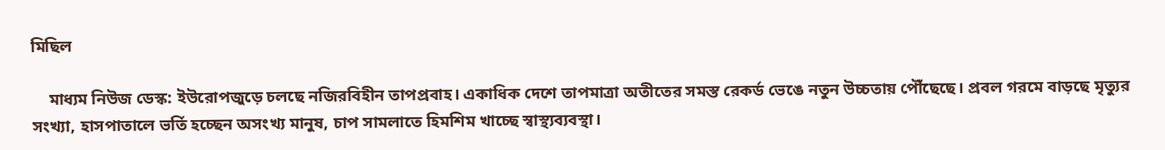মিছিল

    মাধ্যম নিউজ ডেস্ক: ইউরোপজুড়ে চলছে নজিরবিহীন তাপপ্রবাহ। একাধিক দেশে তাপমাত্রা অতীতের সমস্ত রেকর্ড ভেঙে নতুন উচ্চতায় পৌঁছেছে। প্রবল গরমে বাড়ছে মৃত্যুর সংখ্যা, হাসপাতালে ভর্তি হচ্ছেন অসংখ্য মানুষ, চাপ সামলাতে হিমশিম খাচ্ছে স্বাস্থ্যব্যবস্থা।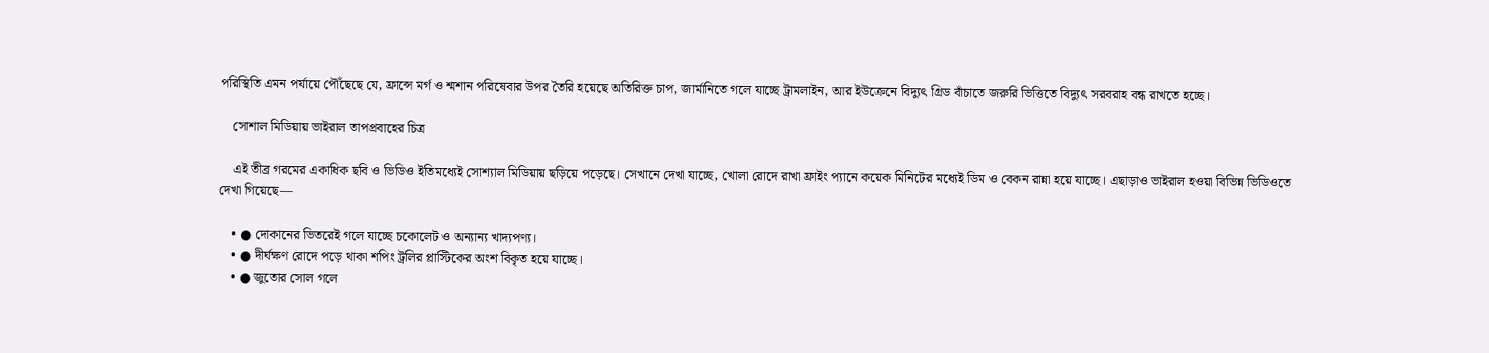পরিস্থিতি এমন পর্যায়ে পৌঁছেছে যে, ফ্রান্সে মর্গ ও শ্মশান পরিষেবার উপর তৈরি হয়েছে অতিরিক্ত চাপ, জার্মানিতে গলে যাচ্ছে ট্রামলাইন, আর ইউক্রেনে বিদ্যুৎ গ্রিড বাঁচাতে জরুরি ভিত্তিতে বিদ্যুৎ সরবরাহ বন্ধ রাখতে হচ্ছে।

    সোশাল মিডিয়ায় ভাইরাল তাপপ্রবাহের চিত্র

    এই তীব্র গরমের একাধিক ছবি ও ভিডিও ইতিমধ্যেই সোশ্যাল মিডিয়ায় ছড়িয়ে পড়েছে। সেখানে দেখা যাচ্ছে, খোলা রোদে রাখা ফ্রাইং প্যানে কয়েক মিনিটের মধ্যেই ডিম ও বেকন রান্না হয়ে যাচ্ছে। এছাড়াও ভাইরাল হওয়া বিভিন্ন ভিডিওতে দেখা গিয়েছে—

    • ● দোকানের ভিতরেই গলে যাচ্ছে চকোলেট ও অন্যান্য খাদ্যপণ্য।
    • ● দীর্ঘক্ষণ রোদে পড়ে থাকা শপিং ট্রলির প্লাস্টিকের অংশ বিকৃত হয়ে যাচ্ছে।
    • ● জুতোর সোল গলে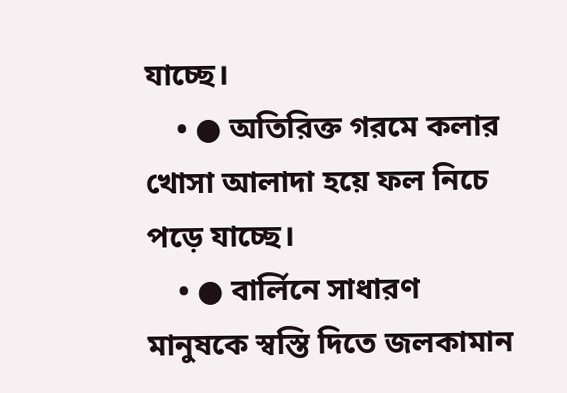যাচ্ছে।
    • ● অতিরিক্ত গরমে কলার খোসা আলাদা হয়ে ফল নিচে পড়ে যাচ্ছে।
    • ● বার্লিনে সাধারণ মানুষকে স্বস্তি দিতে জলকামান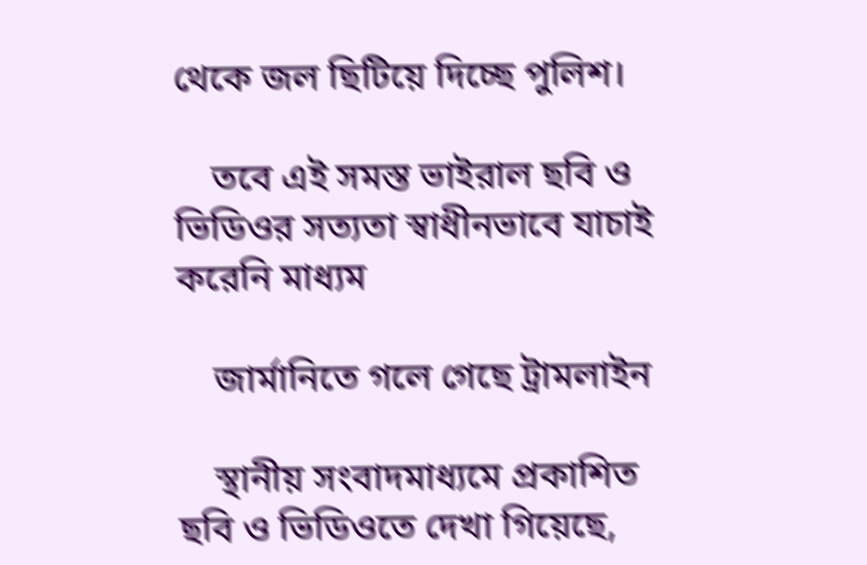থেকে জল ছিটিয়ে দিচ্ছে পুলিশ।

    তবে এই সমস্ত ভাইরাল ছবি ও ভিডিওর সত্যতা স্বাধীনভাবে যাচাই করেনি মাধ্যম

    জার্মানিতে গলে গেছে ট্রামলাইন

    স্থানীয় সংবাদমাধ্যমে প্রকাশিত ছবি ও ভিডিওতে দেখা গিয়েছে,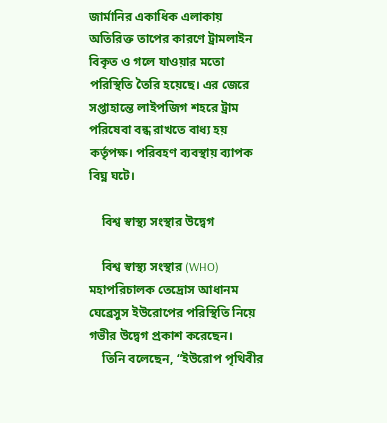জার্মানির একাধিক এলাকায় অতিরিক্ত তাপের কারণে ট্রামলাইন বিকৃত ও গলে যাওয়ার মতো পরিস্থিতি তৈরি হয়েছে। এর জেরে সপ্তাহান্তে লাইপজিগ শহরে ট্রাম পরিষেবা বন্ধ রাখতে বাধ্য হয় কর্তৃপক্ষ। পরিবহণ ব্যবস্থায় ব্যাপক বিঘ্ন ঘটে।

    বিশ্ব স্বাস্থ্য সংস্থার উদ্বেগ

    বিশ্ব স্বাস্থ্য সংস্থার (WHO) মহাপরিচালক তেদ্রোস আধানম ঘেব্রেসুস ইউরোপের পরিস্থিতি নিয়ে গভীর উদ্বেগ প্রকাশ করেছেন।
    তিনি বলেছেন, “ইউরোপ পৃথিবীর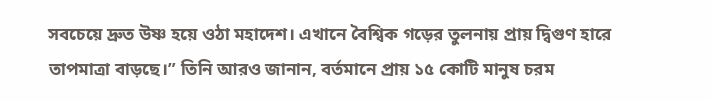সবচেয়ে দ্রুত উষ্ণ হয়ে ওঠা মহাদেশ। এখানে বৈশ্বিক গড়ের তুলনায় প্রায় দ্বিগুণ হারে তাপমাত্রা বাড়ছে।” তিনি আরও জানান, বর্তমানে প্রায় ১৫ কোটি মানুষ চরম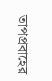তাপপ্রবাহের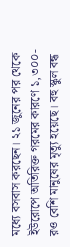মধ্যে বসবাস করছেন। ২১ জুনের পর থেকে ইউরোপে অতিরিক্ত গরমের কারণে ১,৩০০-রও বেশি মানুষের মৃত্যু হয়েছে। বহু স্কুল বন্ধ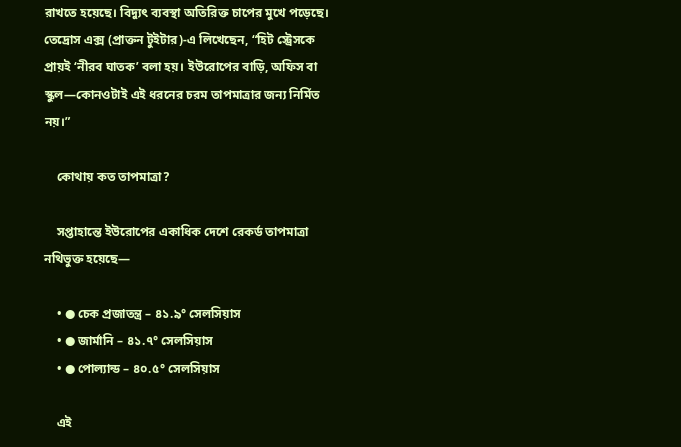রাখতে হয়েছে। বিদ্যুৎ ব্যবস্থা অতিরিক্ত চাপের মুখে পড়েছে। তেদ্রোস এক্স (প্রাক্তন টুইটার)-এ লিখেছেন, “হিট স্ট্রেসকে প্রায়ই ‘নীরব ঘাতক’ বলা হয়। ইউরোপের বাড়ি, অফিস বা স্কুল—কোনওটাই এই ধরনের চরম তাপমাত্রার জন্য নির্মিত নয়।”

    কোথায় কত তাপমাত্রা?

    সপ্তাহান্তে ইউরোপের একাধিক দেশে রেকর্ড তাপমাত্রা নথিভুক্ত হয়েছে—

    • ● চেক প্রজাতন্ত্র – ৪১.৯° সেলসিয়াস
    • ● জার্মানি – ৪১.৭° সেলসিয়াস
    • ● পোল্যান্ড – ৪০.৫° সেলসিয়াস

    এই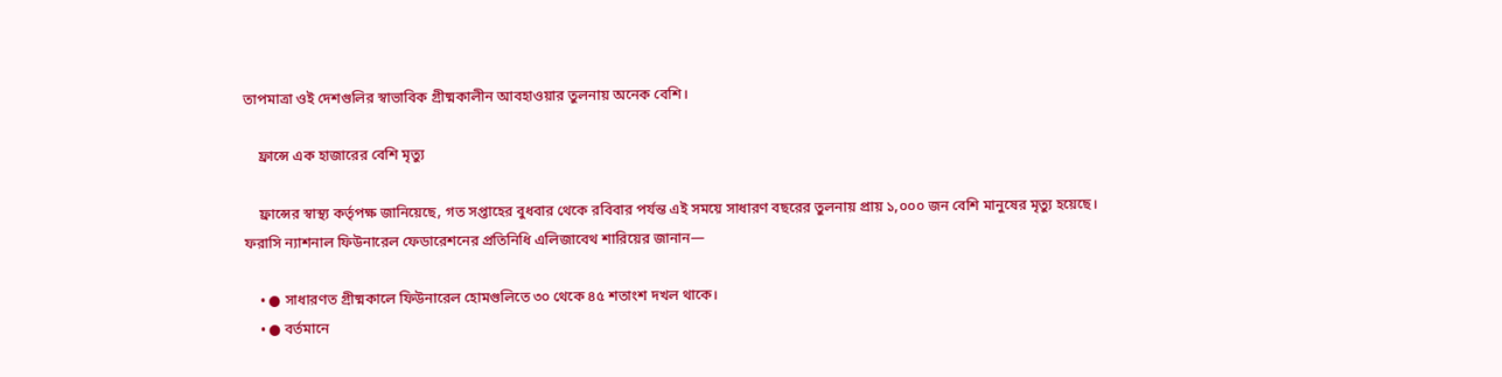তাপমাত্রা ওই দেশগুলির স্বাভাবিক গ্রীষ্মকালীন আবহাওয়ার তুলনায় অনেক বেশি।

    ফ্রান্সে এক হাজারের বেশি মৃত্যু

    ফ্রান্সের স্বাস্থ্য কর্তৃপক্ষ জানিয়েছে, গত সপ্তাহের বুধবার থেকে রবিবার পর্যন্ত এই সময়ে সাধারণ বছরের তুলনায় প্রায় ১,০০০ জন বেশি মানুষের মৃত্যু হয়েছে। ফরাসি ন্যাশনাল ফিউনারেল ফেডারেশনের প্রতিনিধি এলিজাবেথ শারিয়ের জানান—

    • ● সাধারণত গ্রীষ্মকালে ফিউনারেল হোমগুলিতে ৩০ থেকে ৪৫ শতাংশ দখল থাকে।
    • ● বর্তমানে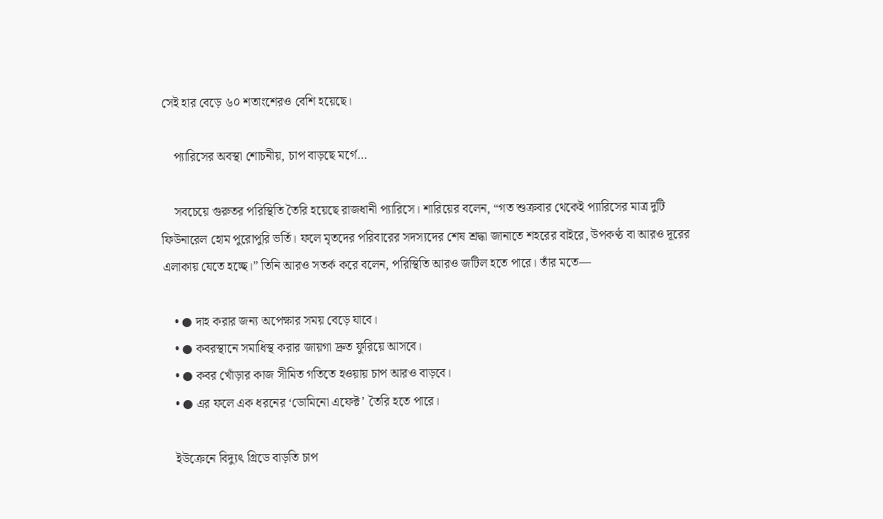সেই হার বেড়ে ৬০ শতাংশেরও বেশি হয়েছে।

    প্যারিসের অবস্থা শোচনীয়, চাপ বাড়ছে মর্গে…

    সবচেয়ে গুরুতর পরিস্থিতি তৈরি হয়েছে রাজধানী প্যারিসে। শারিয়ের বলেন, “গত শুক্রবার থেকেই প্যারিসের মাত্র দুটি ফিউনারেল হোম পুরোপুরি ভর্তি। ফলে মৃতদের পরিবারের সদস্যদের শেষ শ্রদ্ধা জানাতে শহরের বাইরে, উপকণ্ঠ বা আরও দূরের এলাকায় যেতে হচ্ছে।” তিনি আরও সতর্ক করে বলেন, পরিস্থিতি আরও জটিল হতে পারে। তাঁর মতে—

    • ● দাহ করার জন্য অপেক্ষার সময় বেড়ে যাবে।
    • ● কবরস্থানে সমাধিস্থ করার জায়গা দ্রুত ফুরিয়ে আসবে।
    • ● কবর খোঁড়ার কাজ সীমিত গতিতে হওয়ায় চাপ আরও বাড়বে।
    • ● এর ফলে এক ধরনের ‘ডোমিনো এফেক্ট’ তৈরি হতে পারে।

    ইউক্রেনে বিদ্যুৎ গ্রিডে বাড়তি চাপ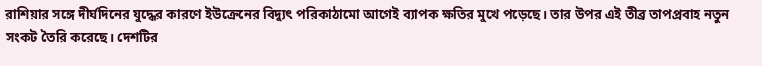রাশিয়ার সঙ্গে দীর্ঘদিনের যুদ্ধের কারণে ইউক্রেনের বিদ্যুৎ পরিকাঠামো আগেই ব্যাপক ক্ষতির মুখে পড়েছে। তার উপর এই তীব্র তাপপ্রবাহ নতুন সংকট তৈরি করেছে। দেশটির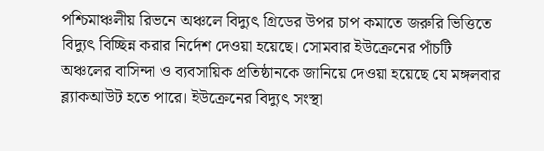পশ্চিমাঞ্চলীয় রিভনে অঞ্চলে বিদ্যুৎ গ্রিডের উপর চাপ কমাতে জরুরি ভিত্তিতে বিদ্যুৎ বিচ্ছিন্ন করার নির্দেশ দেওয়া হয়েছে। সোমবার ইউক্রেনের পাঁচটি অঞ্চলের বাসিন্দা ও ব্যবসায়িক প্রতিষ্ঠানকে জানিয়ে দেওয়া হয়েছে যে মঙ্গলবার ব্ল্যাকআউট হতে পারে। ইউক্রেনের বিদ্যুৎ সংস্থা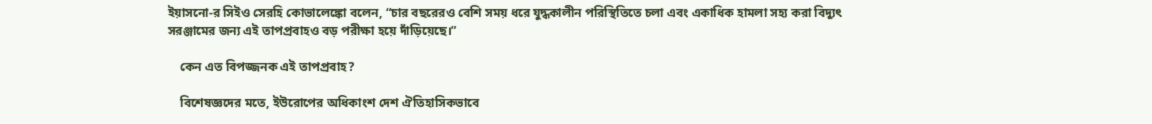ইয়াসনো-র সিইও সেরহি কোভালেঙ্কো বলেন, “চার বছরেরও বেশি সময় ধরে যুদ্ধকালীন পরিস্থিতিতে চলা এবং একাধিক হামলা সহ্য করা বিদ্যুৎ সরঞ্জামের জন্য এই তাপপ্রবাহও বড় পরীক্ষা হয়ে দাঁড়িয়েছে।”

    কেন এত বিপজ্জনক এই তাপপ্রবাহ?

    বিশেষজ্ঞদের মতে, ইউরোপের অধিকাংশ দেশ ঐতিহাসিকভাবে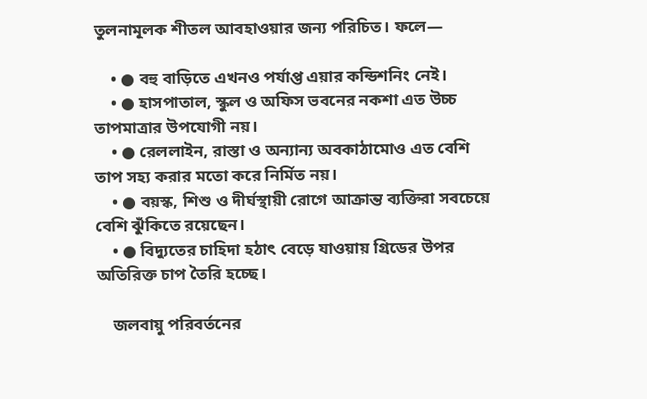তুলনামূলক শীতল আবহাওয়ার জন্য পরিচিত। ফলে—

    • ● বহু বাড়িতে এখনও পর্যাপ্ত এয়ার কন্ডিশনিং নেই।
    • ● হাসপাতাল, স্কুল ও অফিস ভবনের নকশা এত উচ্চ তাপমাত্রার উপযোগী নয়।
    • ● রেললাইন, রাস্তা ও অন্যান্য অবকাঠামোও এত বেশি তাপ সহ্য করার মতো করে নির্মিত নয়।
    • ● বয়স্ক, শিশু ও দীর্ঘস্থায়ী রোগে আক্রান্ত ব্যক্তিরা সবচেয়ে বেশি ঝুঁকিতে রয়েছেন।
    • ● বিদ্যুতের চাহিদা হঠাৎ বেড়ে যাওয়ায় গ্রিডের উপর অতিরিক্ত চাপ তৈরি হচ্ছে।

    জলবায়ু পরিবর্তনের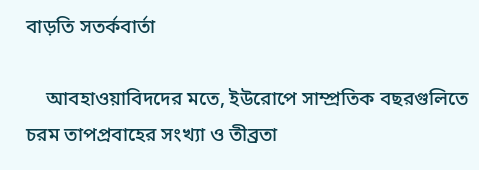বাড়তি সতর্কবার্তা

    আবহাওয়াবিদদের মতে, ইউরোপে সাম্প্রতিক বছরগুলিতে চরম তাপপ্রবাহের সংখ্যা ও তীব্রতা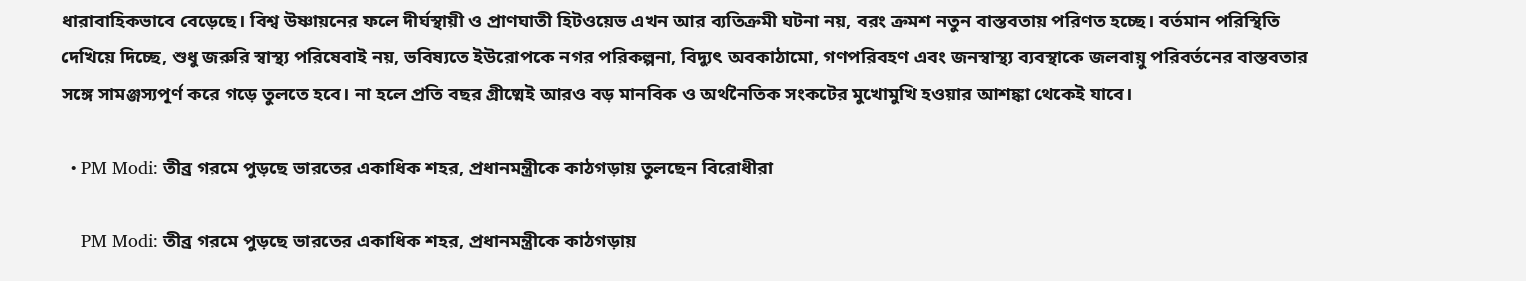ধারাবাহিকভাবে বেড়েছে। বিশ্ব উষ্ণায়নের ফলে দীর্ঘস্থায়ী ও প্রাণঘাতী হিটওয়েভ এখন আর ব্যতিক্রমী ঘটনা নয়, বরং ক্রমশ নতুন বাস্তবতায় পরিণত হচ্ছে। বর্তমান পরিস্থিতি দেখিয়ে দিচ্ছে, শুধু জরুরি স্বাস্থ্য পরিষেবাই নয়, ভবিষ্যতে ইউরোপকে নগর পরিকল্পনা, বিদ্যুৎ অবকাঠামো, গণপরিবহণ এবং জনস্বাস্থ্য ব্যবস্থাকে জলবায়ু পরিবর্তনের বাস্তবতার সঙ্গে সামঞ্জস্যপূর্ণ করে গড়ে তুলতে হবে। না হলে প্রতি বছর গ্রীষ্মেই আরও বড় মানবিক ও অর্থনৈতিক সংকটের মুখোমুখি হওয়ার আশঙ্কা থেকেই যাবে।

  • PM Modi: তীব্র গরমে পুড়ছে ভারতের একাধিক শহর, প্রধানমন্ত্রীকে কাঠগড়ায় তুলছেন বিরোধীরা

    PM Modi: তীব্র গরমে পুড়ছে ভারতের একাধিক শহর, প্রধানমন্ত্রীকে কাঠগড়ায়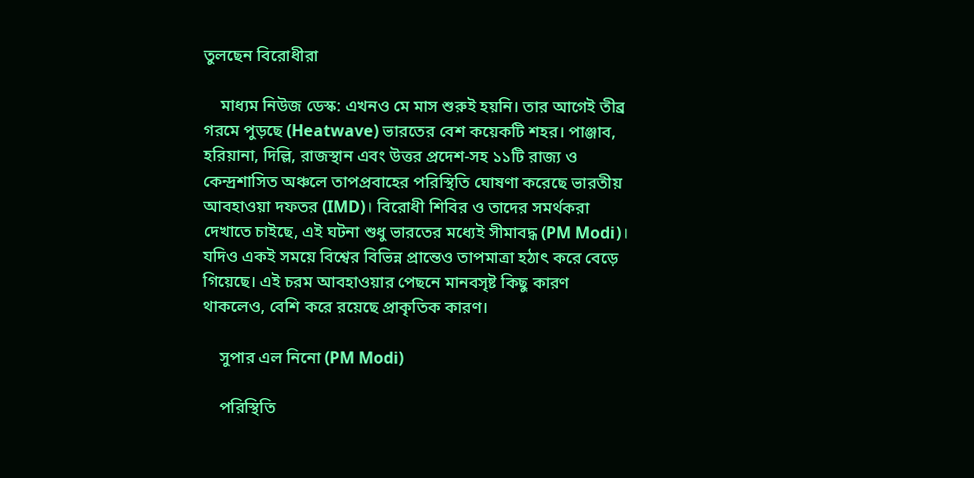তুলছেন বিরোধীরা

    মাধ্যম নিউজ ডেস্ক: এখনও মে মাস শুরুই হয়নি। তার আগেই তীব্র গরমে পুড়ছে (Heatwave) ভারতের বেশ কয়েকটি শহর। পাঞ্জাব, হরিয়ানা, দিল্লি, রাজস্থান এবং উত্তর প্রদেশ-সহ ১১টি রাজ্য ও কেন্দ্রশাসিত অঞ্চলে তাপপ্রবাহের পরিস্থিতি ঘোষণা করেছে ভারতীয় আবহাওয়া দফতর (IMD)। বিরোধী শিবির ও তাদের সমর্থকরা দেখাতে চাইছে, এই ঘটনা শুধু ভারতের মধ্যেই সীমাবদ্ধ (PM Modi)। যদিও একই সময়ে বিশ্বের বিভিন্ন প্রান্তেও তাপমাত্রা হঠাৎ করে বেড়ে গিয়েছে। এই চরম আবহাওয়ার পেছনে মানবসৃষ্ট কিছু কারণ থাকলেও, বেশি করে রয়েছে প্রাকৃতিক কারণ।

    সুপার এল নিনো (PM Modi)

    পরিস্থিতি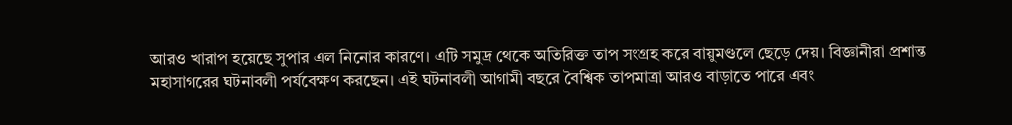আরও খারাপ হয়েছে সুপার এল নিনোর কারণে। এটি সমুদ্র থেকে অতিরিক্ত তাপ সংগ্রহ করে বায়ুমণ্ডলে ছেড়ে দেয়। বিজ্ঞানীরা প্রশান্ত মহাসাগরের ঘটনাবলী পর্যবেক্ষণ করছেন। এই ঘটনাবলী আগামী বছরে বৈশ্বিক তাপমাত্রা আরও বাড়াতে পারে এবং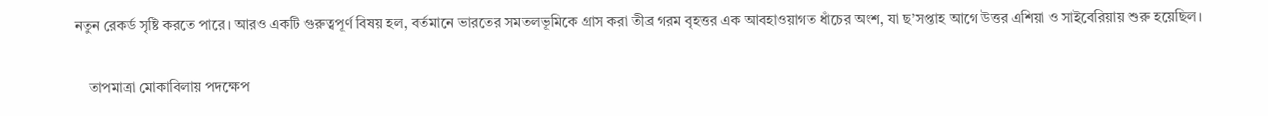নতুন রেকর্ড সৃষ্টি করতে পারে। আরও একটি গুরুত্বপূর্ণ বিষয় হল, বর্তমানে ভারতের সমতলভূমিকে গ্রাস করা তীব্র গরম বৃহত্তর এক আবহাওয়াগত ধাঁচের অংশ, যা ছ’সপ্তাহ আগে উত্তর এশিয়া ও সাইবেরিয়ায় শুরু হয়েছিল।

    তাপমাত্রা মোকাবিলায় পদক্ষেপ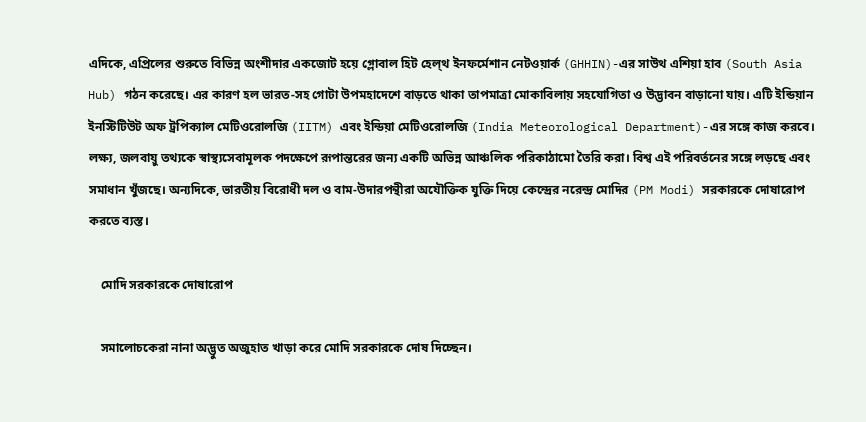এদিকে, এপ্রিলের শুরুতে বিভিন্ন অংশীদার একজোট হয়ে গ্লোবাল হিট হেল্থ ইনফর্মেশান নেটওয়ার্ক (GHHIN)-এর সাউথ এশিয়া হাব (South Asia Hub) গঠন করেছে। এর কারণ হল ভারত-সহ গোটা উপমহাদেশে বাড়তে থাকা তাপমাত্রা মোকাবিলায় সহযোগিতা ও উদ্ভাবন বাড়ানো যায়। এটি ইন্ডিয়ান ইনস্টিটিউট অফ ট্রপিক্যাল মেটিওরোলজি (IITM) এবং ইন্ডিয়া মেটিওরোলজি (India Meteorological Department)-এর সঙ্গে কাজ করবে। লক্ষ্য, জলবায়ু তথ্যকে স্বাস্থ্যসেবামূলক পদক্ষেপে রূপান্তরের জন্য একটি অভিন্ন আঞ্চলিক পরিকাঠামো তৈরি করা। বিশ্ব এই পরিবর্তনের সঙ্গে লড়ছে এবং সমাধান খুঁজছে। অন্যদিকে, ভারতীয় বিরোধী দল ও বাম-উদারপন্থীরা অযৌক্তিক যুক্তি দিয়ে কেন্দ্রের নরেন্দ্র মোদির (PM Modi) সরকারকে দোষারোপ করতে ব্যস্ত।

    মোদি সরকারকে দোষারোপ

    সমালোচকেরা নানা অদ্ভুত অজুহাত খাড়া করে মোদি সরকারকে দোষ দিচ্ছেন।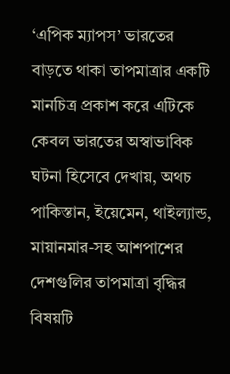‘এপিক ম্যাপস’ ভারতের বাড়তে থাকা তাপমাত্রার একটি মানচিত্র প্রকাশ করে এটিকে কেবল ভারতের অস্বাভাবিক ঘটনা হিসেবে দেখায়, অথচ পাকিস্তান, ইয়েমেন, থাইল্যান্ড, মায়ানমার-সহ আশপাশের দেশগুলির তাপমাত্রা বৃদ্ধির বিষয়টি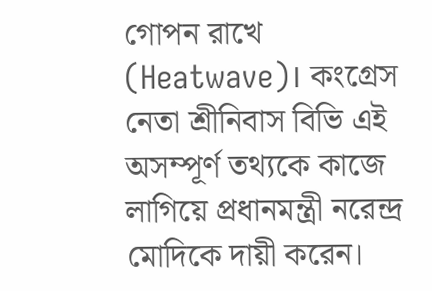গোপন রাখে (Heatwave)। কংগ্রেস নেতা শ্রীনিবাস বিভি এই অসম্পূর্ণ তথ্যকে কাজে লাগিয়ে প্রধানমন্ত্রী নরেন্দ্র মোদিকে দায়ী করেন।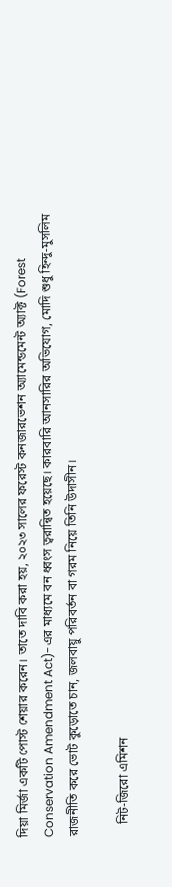দিয়া মির্জা একটি পোস্ট শেয়ার করেন। তাতে দাবি করা হয়, ২০২৩ সালের ফরেস্ট কনজারভেশন অ্যামেন্ডমেন্ট অ্যাক্ট (Forest Conservation Amendment Act)-এর মাধ্যমে বন ধ্বংস ত্বরান্বিত হয়েছে। কারবারি আনসারির অভিযোগ, মোদি শুধু হিন্দু-মুসলিম রাজনীতি করে ভোট কুড়োতে চান, জলবায়ু পরিবর্তন বা গরম নিয়ে তিনি উদাসীন।

    নিট-জিরো এমিশন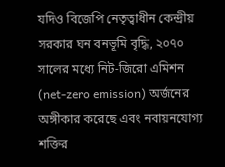যদিও বিজেপি নেতৃত্বাধীন কেন্দ্রীয় সরকার ঘন বনভূমি বৃদ্ধি, ২০৭০ সালের মধ্যে নিট-জিরো এমিশন (net-zero emission) অর্জনের অঙ্গীকার করেছে এবং নবায়নযোগ্য শক্তির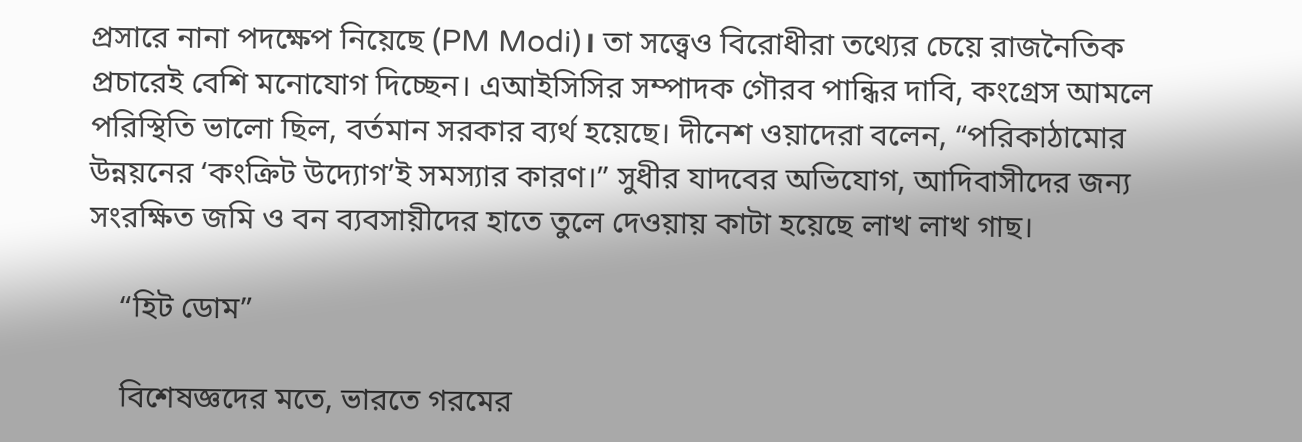প্রসারে নানা পদক্ষেপ নিয়েছে (PM Modi)। তা সত্ত্বেও বিরোধীরা তথ্যের চেয়ে রাজনৈতিক প্রচারেই বেশি মনোযোগ দিচ্ছেন। এআইসিসির সম্পাদক গৌরব পান্ধির দাবি, কংগ্রেস আমলে পরিস্থিতি ভালো ছিল, বর্তমান সরকার ব্যর্থ হয়েছে। দীনেশ ওয়াদেরা বলেন, “পরিকাঠামোর উন্নয়নের ‘কংক্রিট উদ্যোগ’ই সমস্যার কারণ।” সুধীর যাদবের অভিযোগ, আদিবাসীদের জন্য সংরক্ষিত জমি ও বন ব্যবসায়ীদের হাতে তুলে দেওয়ায় কাটা হয়েছে লাখ লাখ গাছ।

    “হিট ডোম”

    বিশেষজ্ঞদের মতে, ভারতে গরমের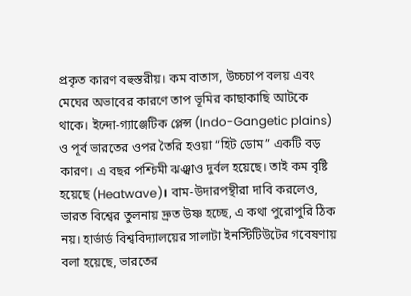প্রকৃত কারণ বহুস্তরীয়। কম বাতাস, উচ্চচাপ বলয় এবং মেঘের অভাবের কারণে তাপ ভূমির কাছাকাছি আটকে থাকে। ইন্দো-গ্যাঞ্জেটিক প্লেন্স (Indo-Gangetic plains) ও পূর্ব ভারতের ওপর তৈরি হওয়া “হিট ডোম” একটি বড় কারণ। এ বছর পশ্চিমী ঝঞ্ঝাও দুর্বল হয়েছে। তাই কম বৃষ্টি হয়েছে (Heatwave)। বাম-উদারপন্থীরা দাবি করলেও, ভারত বিশ্বের তুলনায় দ্রুত উষ্ণ হচ্ছে, এ কথা পুরোপুরি ঠিক নয়। হার্ভার্ড বিশ্ববিদ্যালয়ের সালাটা ইনস্টিটিউটের গবেষণায় বলা হয়েছে, ভারতের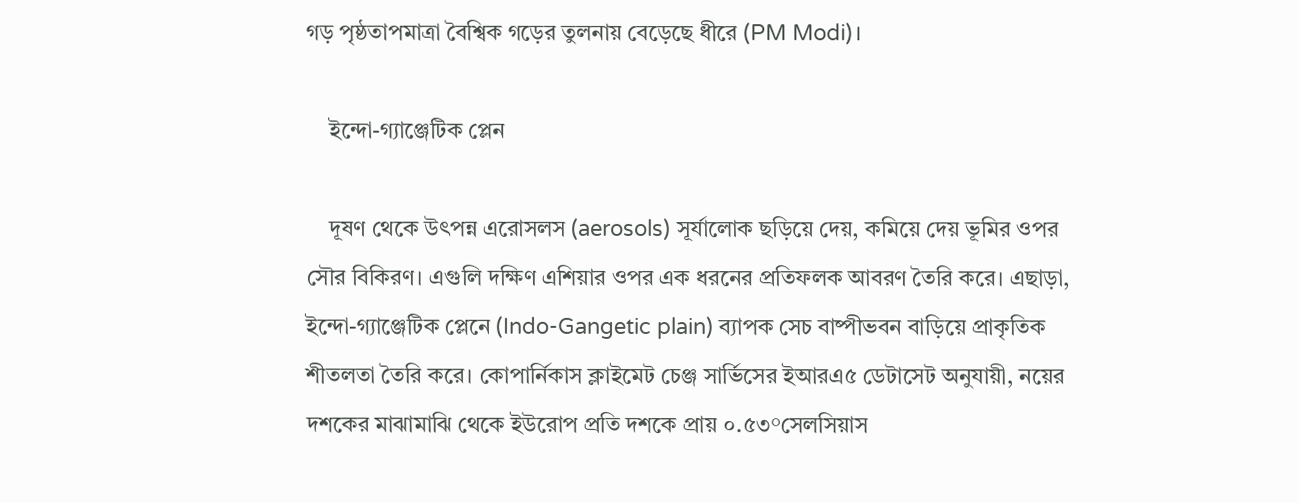গড় পৃষ্ঠতাপমাত্রা বৈশ্বিক গড়ের তুলনায় বেড়েছে ধীরে (PM Modi)।

    ইন্দো-গ্যাঞ্জেটিক প্লেন

    দূষণ থেকে উৎপন্ন এরোসলস (aerosols) সূর্যালোক ছড়িয়ে দেয়, কমিয়ে দেয় ভূমির ওপর সৌর বিকিরণ। এগুলি দক্ষিণ এশিয়ার ওপর এক ধরনের প্রতিফলক আবরণ তৈরি করে। এছাড়া, ইন্দো-গ্যাঞ্জেটিক প্লেনে (Indo-Gangetic plain) ব্যাপক সেচ বাষ্পীভবন বাড়িয়ে প্রাকৃতিক শীতলতা তৈরি করে। কোপার্নিকাস ক্লাইমেট চেঞ্জ সার্ভিসের ইআরএ৫ ডেটাসেট অনুযায়ী, নয়ের দশকের মাঝামাঝি থেকে ইউরোপ প্রতি দশকে প্রায় ০.৫৩°সেলসিয়াস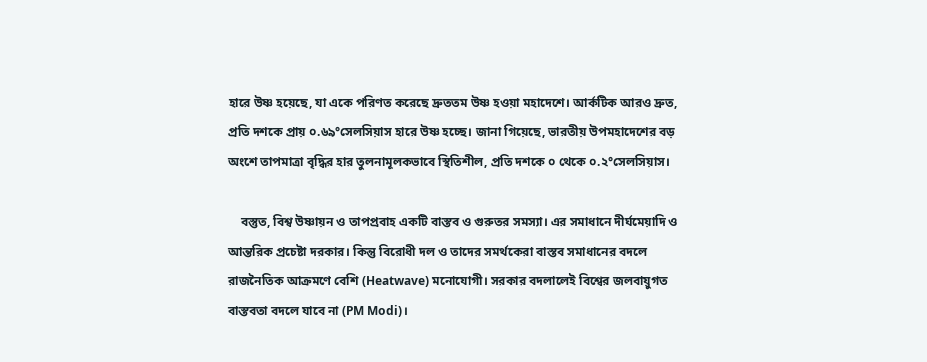হারে উষ্ণ হয়েছে, যা একে পরিণত করেছে দ্রুততম উষ্ণ হওয়া মহাদেশে। আর্কটিক আরও দ্রুত, প্রতি দশকে প্রায় ০.৬৯°সেলসিয়াস হারে উষ্ণ হচ্ছে। জানা গিয়েছে, ভারতীয় উপমহাদেশের বড় অংশে তাপমাত্রা বৃদ্ধির হার তুলনামূলকভাবে স্থিতিশীল, প্রতি দশকে ০ থেকে ০.২°সেলসিয়াস।

    বস্তুত, বিশ্ব উষ্ণায়ন ও তাপপ্রবাহ একটি বাস্তব ও গুরুতর সমস্যা। এর সমাধানে দীর্ঘমেয়াদি ও আন্তরিক প্রচেষ্টা দরকার। কিন্তু বিরোধী দল ও তাদের সমর্থকেরা বাস্তব সমাধানের বদলে রাজনৈতিক আক্রমণে বেশি (Heatwave) মনোযোগী। সরকার বদলালেই বিশ্বের জলবায়ুগত বাস্তবতা বদলে যাবে না (PM Modi)।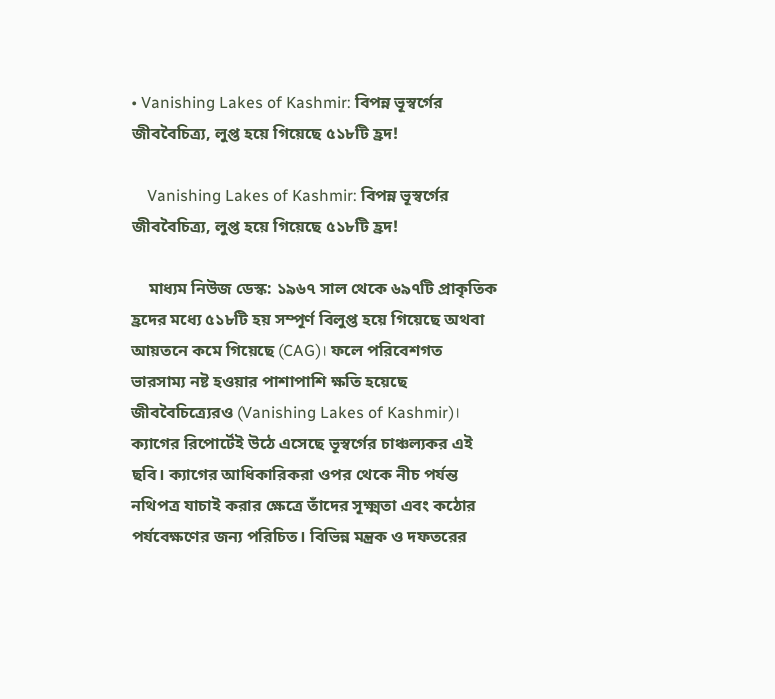• Vanishing Lakes of Kashmir: বিপন্ন ভূস্বর্গের জীববৈচিত্র্য, লুপ্ত হয়ে গিয়েছে ৫১৮টি হ্রদ!

    Vanishing Lakes of Kashmir: বিপন্ন ভূস্বর্গের জীববৈচিত্র্য, লুপ্ত হয়ে গিয়েছে ৫১৮টি হ্রদ!

    মাধ্যম নিউজ ডেস্ক: ১৯৬৭ সাল থেকে ৬৯৭টি প্রাকৃতিক হ্রদের মধ্যে ৫১৮টি হয় সম্পূর্ণ বিলুপ্ত হয়ে গিয়েছে অথবা আয়তনে কমে গিয়েছে (CAG)। ফলে পরিবেশগত ভারসাম্য নষ্ট হওয়ার পাশাপাশি ক্ষতি হয়েছে জীববৈচিত্র্যেরও (Vanishing Lakes of Kashmir)। ক্যাগের রিপোর্টেই উঠে এসেছে ভূস্বর্গের চাঞ্চল্যকর এই ছবি। ক্যাগের আধিকারিকরা ওপর থেকে নীচ পর্যন্ত নথিপত্র যাচাই করার ক্ষেত্রে তাঁদের সূক্ষ্মতা এবং কঠোর পর্যবেক্ষণের জন্য পরিচিত। বিভিন্ন মন্ত্রক ও দফতরের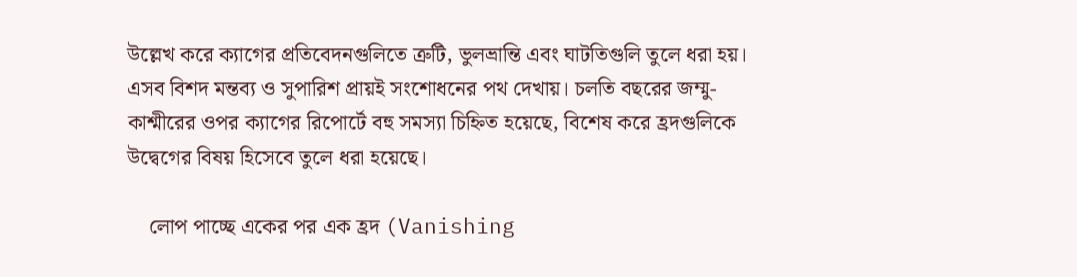উল্লেখ করে ক্যাগের প্রতিবেদনগুলিতে ত্রুটি, ভুলভ্রান্তি এবং ঘাটতিগুলি তুলে ধরা হয়। এসব বিশদ মন্তব্য ও সুপারিশ প্রায়ই সংশোধনের পথ দেখায়। চলতি বছরের জম্মু-কাশ্মীরের ওপর ক্যাগের রিপোর্টে বহু সমস্যা চিহ্নিত হয়েছে, বিশেষ করে হ্রদগুলিকে উদ্বেগের বিষয় হিসেবে তুলে ধরা হয়েছে।

    লোপ পাচ্ছে একের পর এক হ্রদ (Vanishing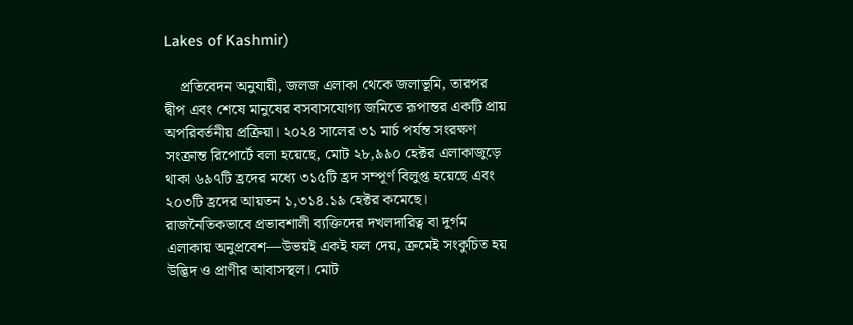Lakes of Kashmir)

    প্রতিবেদন অনুযায়ী, জলজ এলাকা থেকে জলাভূমি, তারপর দ্বীপ এবং শেষে মানুষের বসবাসযোগ্য জমিতে রূপান্তর একটি প্রায় অপরিবর্তনীয় প্রক্রিয়া। ২০২৪ সালের ৩১ মার্চ পর্যন্ত সংরক্ষণ সংক্রান্ত রিপোর্টে বলা হয়েছে, মোট ২৮,৯৯০ হেক্টর এলাকাজুড়ে থাকা ৬৯৭টি হ্রদের মধ্যে ৩১৫টি হ্রদ সম্পূর্ণ বিলুপ্ত হয়েছে এবং ২০৩টি হ্রদের আয়তন ১,৩১৪.১৯ হেক্টর কমেছে। রাজনৈতিকভাবে প্রভাবশালী ব্যক্তিদের দখলদারিত্ব বা দুর্গম এলাকায় অনুপ্রবেশ—উভয়ই একই ফল দেয়, ক্রমেই সংকুচিত হয় উদ্ভিদ ও প্রাণীর আবাসস্থল। মোট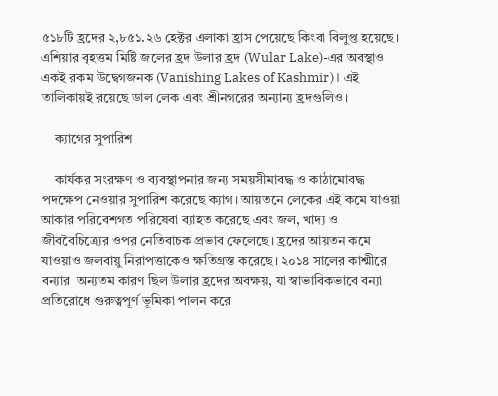৫১৮টি হ্রদের ২,৮৫১.২৬ হেক্টর এলাকা হ্রাস পেয়েছে কিংবা বিলুপ্ত হয়েছে। এশিয়ার বৃহত্তম মিষ্টি জলের হ্রদ উলার হ্রদ (Wular Lake)-এর অবস্থাও একই রকম উদ্বেগজনক (Vanishing Lakes of Kashmir)। এই তালিকায়ই রয়েছে ডাল লেক এবং শ্রীনগরের অন্যান্য হ্রদগুলিও।

    ক্যাগের সুপারিশ

    কার্যকর সংরক্ষণ ও ব্যবস্থাপনার জন্য সময়সীমাবদ্ধ ও কাঠামোবদ্ধ পদক্ষেপ নেওয়ার সুপারিশ করেছে ক্যাগ। আয়তনে লেকের এই কমে যাওয়া আকার পরিবেশগত পরিষেবা ব্যাহত করেছে এবং জল, খাদ্য ও জীববৈচিত্র্যের ওপর নেতিবাচক প্রভাব ফেলেছে। হ্রদের আয়তন কমে যাওয়াও জলবায়ু নিরাপত্তাকেও ক্ষতিগ্রস্ত করেছে। ২০১৪ সালের কাশ্মীরে বন্যার  অন্যতম কারণ ছিল উলার হ্রদের অবক্ষয়, যা স্বাভাবিকভাবে বন্যা প্রতিরোধে গুরুত্বপূর্ণ ভূমিকা পালন করে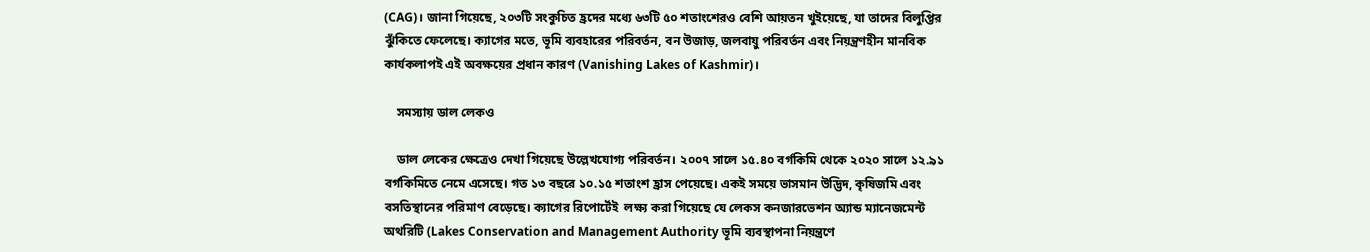(CAG)। জানা গিয়েছে, ২০৩টি সংকুচিত হ্রদের মধ্যে ৬৩টি ৫০ শতাংশেরও বেশি আয়তন খুইয়েছে, যা তাদের বিলুপ্তির ঝুঁকিতে ফেলেছে। ক্যাগের মতে, ভূমি ব্যবহারের পরিবর্তন, বন উজাড়, জলবায়ু পরিবর্তন এবং নিয়ন্ত্রণহীন মানবিক কার্যকলাপই এই অবক্ষয়ের প্রধান কারণ (Vanishing Lakes of Kashmir)।

    সমস্যায় ডাল লেকও

    ডাল লেকের ক্ষেত্রেও দেখা গিয়েছে উল্লেখযোগ্য পরিবর্তন। ২০০৭ সালে ১৫.৪০ বর্গকিমি থেকে ২০২০ সালে ১২.৯১ বর্গকিমিতে নেমে এসেছে। গত ১৩ বছরে ১০.১৫ শতাংশ হ্রাস পেয়েছে। একই সময়ে ভাসমান উদ্ভিদ, কৃষিজমি এবং বসতিস্থানের পরিমাণ বেড়েছে। ক্যাগের রিপোর্টেই  লক্ষ্য করা গিয়েছে যে লেকস কনজারভেশন অ্যান্ড ম্যানেজমেন্ট অথরিটি (Lakes Conservation and Management Authority ভূমি ব্যবস্থাপনা নিয়ন্ত্রণে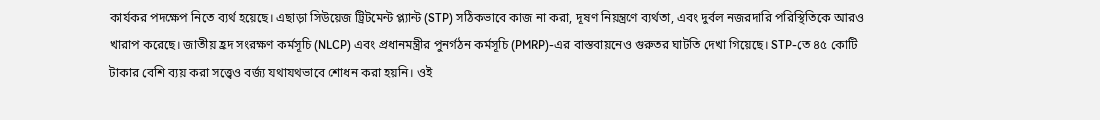কার্যকর পদক্ষেপ নিতে ব্যর্থ হয়েছে। এছাড়া সিউয়েজ ট্রিটমেন্ট প্ল্যান্ট (STP) সঠিকভাবে কাজ না করা, দূষণ নিয়ন্ত্রণে ব্যর্থতা, এবং দুর্বল নজরদারি পরিস্থিতিকে আরও খারাপ করেছে। জাতীয় হ্রদ সংরক্ষণ কর্মসূচি (NLCP) এবং প্রধানমন্ত্রীর পুনর্গঠন কর্মসূচি (PMRP)-এর বাস্তবায়নেও গুরুতর ঘাটতি দেখা গিয়েছে। STP-তে ৪৫ কোটি টাকার বেশি ব্যয় করা সত্ত্বেও বর্জ্য যথাযথভাবে শোধন করা হয়নি। ওই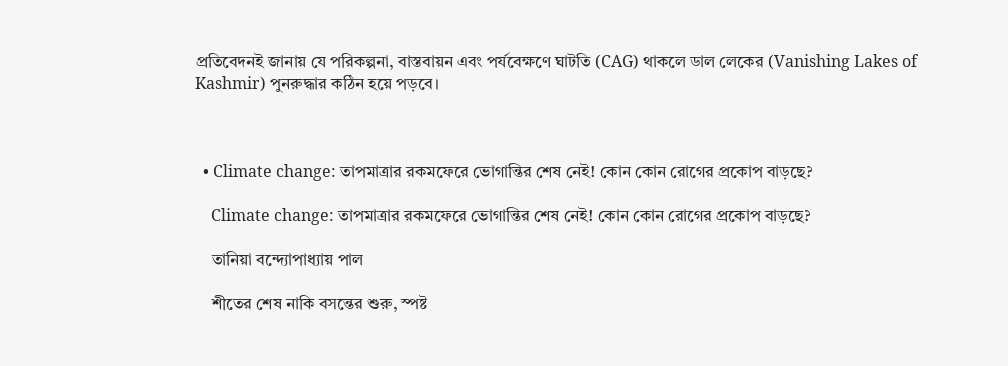প্রতিবেদনই জানায় যে পরিকল্পনা, বাস্তবায়ন এবং পর্যবেক্ষণে ঘাটতি (CAG) থাকলে ডাল লেকের (Vanishing Lakes of Kashmir) পুনরুদ্ধার কঠিন হয়ে পড়বে।



  • Climate change: তাপমাত্রার রকমফেরে ভোগান্তির শেষ নেই! কোন কোন রোগের প্রকোপ বাড়ছে?

    Climate change: তাপমাত্রার রকমফেরে ভোগান্তির শেষ নেই! কোন কোন রোগের প্রকোপ বাড়ছে?

    তানিয়া বন্দ্যোপাধ্যায় পাল

    শীতের শেষ নাকি বসন্তের শুরু, স্পষ্ট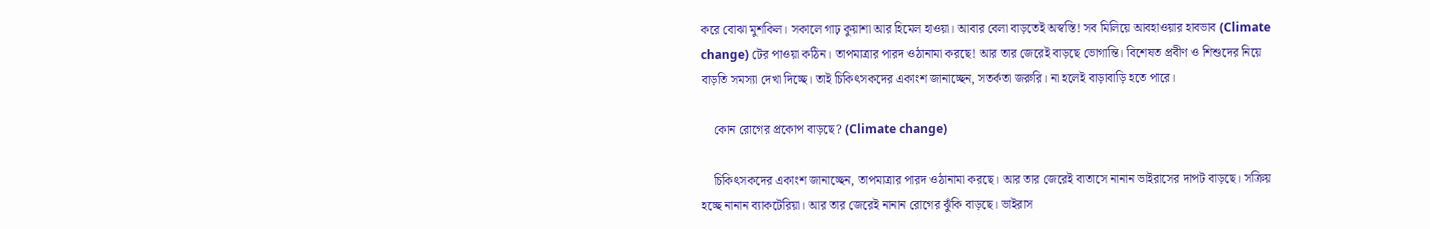করে বোঝা মুশকিল। সকালে গাঢ় কুয়াশা আর হিমেল হাওয়া। আবার বেলা বাড়তেই অস্বস্তি! সব মিলিয়ে আবহাওয়ার হাবভাব (Climate change) টের পাওয়া কঠিন। তাপমাত্রার পারদ ওঠানামা করছে! আর তার জেরেই বাড়ছে ভোগান্তি। বিশেষত প্রবীণ ও শিশুদের নিয়ে বাড়তি সমস্যা দেখা দিচ্ছে। তাই চিকিৎসকদের একাংশ জানাচ্ছেন, সতর্কতা জরুরি। না হলেই বাড়াবাড়ি হতে পারে।

    কোন রোগের প্রকোপ বাড়ছে? (Climate change)

    চিকিৎসকদের একাংশ জানাচ্ছেন, তাপমাত্রার পারদ ওঠানামা করছে। আর তার জেরেই বাতাসে নানান ভাইরাসের দাপট বাড়ছে। সক্রিয় হচ্ছে নানান ব্যাকটেরিয়া। আর তার জেরেই নানান রোগের ঝুঁকি বাড়ছে। ভাইরাস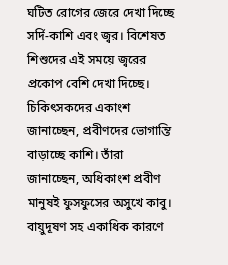ঘটিত রোগের জেরে দেখা দিচ্ছে সর্দি-কাশি এবং জ্বর। বিশেষত শিশুদের এই সময়ে জ্বরের প্রকোপ বেশি‌ দেখা দিচ্ছে। চিকিৎসকদের একাংশ জানাচ্ছেন, প্রবীণদের ভোগান্তি বাড়াচ্ছে কাশি।‌ তাঁরা জানাচ্ছেন, অধিকাংশ প্রবীণ মানুষই‌ ফুসফুসের অসুখে কাবু। বায়ুদূষণ সহ একাধিক কারণে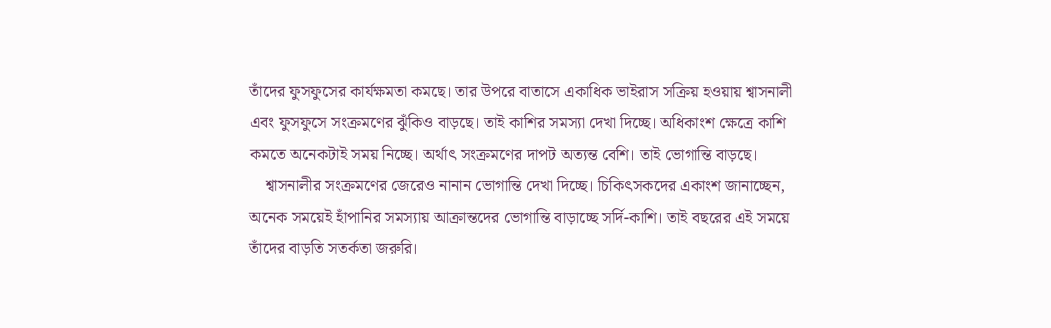তাঁদের ফুসফুসের কার্যক্ষমতা কমছে। তার উপরে বাতাসে একাধিক ভাইরাস সক্রিয় হওয়ায় শ্বাসনালী এবং ফুসফুসে সংক্রমণের ঝুঁকিও বাড়ছে। তাই কাশির সমস্যা দেখা দিচ্ছে। অধিকাংশ ক্ষেত্রে কাশি কমতে অনেকটাই সময় নিচ্ছে। অর্থাৎ সংক্রমণের দাপট অত্যন্ত বেশি। তাই ভোগান্তি বাড়ছে।
    শ্বাসনালীর সংক্রমণের জেরেও নানান ভোগান্তি দেখা দিচ্ছে। চিকিৎসকদের একাংশ জানাচ্ছেন, অনেক সময়েই হাঁপানির সমস্যায় আক্রান্তদের ভোগান্তি বাড়াচ্ছে সর্দি-কাশি। তাই বছরের এই সময়ে তাঁদের বাড়তি সতর্কতা জরুরি।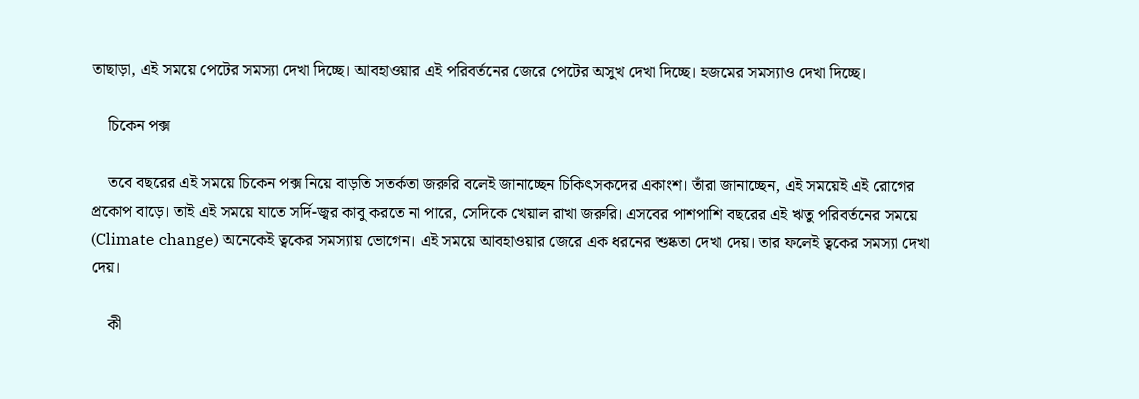তাছাড়া, এই সময়ে পেটের সমস্যা দেখা দিচ্ছে। আবহাওয়ার এই পরিবর্তনের জেরে পেটের অসুখ দেখা দিচ্ছে। হজমের সমস্যাও দেখা দিচ্ছে।

    চিকেন পক্স

    তবে বছরের এই সময়ে চিকেন পক্স নিয়ে বাড়তি সতর্কতা জরুরি বলেই জানাচ্ছেন চিকিৎসকদের একাংশ।‌ তাঁরা জানাচ্ছেন, এই সময়েই এই রোগের প্রকোপ বাড়ে। তাই এই সময়ে যাতে সর্দি-জ্বর কাবু করতে না পারে, সেদিকে খেয়াল রাখা জরুরি। এসবের পাশপাশি বছরের এই ঋতু পরিবর্তনের সময়ে (Climate change) অনেকেই ত্বকের সমস্যায় ভোগেন। এই সময়ে আবহাওয়ার জেরে এক ধরনের শুষ্কতা দেখা দেয়। তার ফলেই ত্বকের সমস্যা দেখা দেয়।

    কী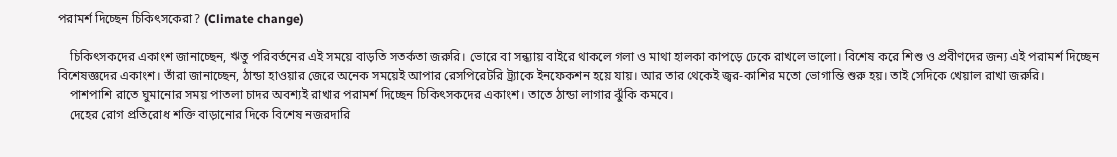পরামর্শ দিচ্ছেন চিকিৎসকেরা? (Climate change)

    চিকিৎসকদের একাংশ জানাচ্ছেন, ঋতু পরিবর্তনের এই সময়ে বাড়তি সতর্কতা জরুরি। ভোরে বা সন্ধ্যায় বাইরে থাকলে গলা ও মাথা হালকা কাপড়ে ঢেকে রাখলে ভালো। বিশেষ করে শিশু ও প্রবীণদের জন্য এই পরামর্শ দিচ্ছেন বিশেষজ্ঞদের একাংশ। তাঁরা জানাচ্ছেন, ঠান্ডা হাওয়ার জেরে অনেক সময়েই আপার রেসপিরেটরি ট্র্যাকে ইনফেকশন হয়ে যায়। আর তার থেকেই জ্বর-কাশির মতো ভোগান্তি শুরু হয়। তাই সেদিকে খেয়াল রাখা জরুরি।
    পাশপাশি রাতে ঘুমানোর সময় পাতলা চাদর অবশ্যই রাখার পরামর্শ দিচ্ছেন চিকিৎসকদের একাংশ।‌ তাতে ঠান্ডা লাগার ঝুঁকি কমবে।
    দেহের রোগ প্রতিরোধ শক্তি বাড়ানোর দিকে বিশেষ নজরদারি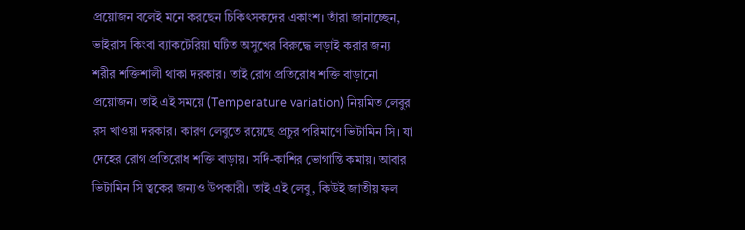প্রয়োজন বলেই মনে করছেন চিকিৎসকদের একাংশ। তাঁরা জানাচ্ছেন, ভাইরাস কিংবা ব্যাকটেরিয়া ঘটিত অসুখের বিরুদ্ধে লড়াই করার জন্য শরীর শক্তিশালী থাকা দরকার। তাই রোগ প্রতিরোধ শক্তি বাড়ানো প্রয়োজন। তাই এই সময়ে (Temperature variation) নিয়মিত লেবুর রস খাওয়া দরকার। কারণ লেবুতে রয়েছে প্রচুর পরিমাণে ভিটামিন সি। যা দেহের রোগ প্রতিরোধ শক্তি বাড়ায়। সর্দি-কাশির ভোগান্তি কমায়। আবার ভিটামিন সি ত্বকের জন্যও উপকারী। তাই এই লেবু, কিউই জাতীয় ফল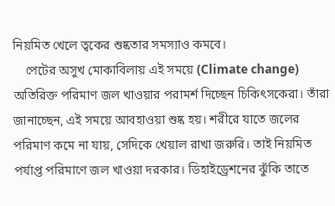নিয়মিত খেলে ত্বকের শুষ্কতার সমস্যাও কমবে।
    পেটের অসুখ মোকাবিলায় এই সময়ে (Climate change) অতিরিক্ত পরিমাণ জল খাওয়ার পরামর্শ দিচ্ছেন চিকিৎসকেরা। তাঁরা জানাচ্ছেন, এই সময়ে আবহাওয়া শুষ্ক হয়। শরীরে যাতে জলের পরিমাণ কমে না যায়, সেদিকে খেয়াল রাখা জরুরি। তাই নিয়মিত পর্যাপ্ত পরিমাণে জল খাওয়া দরকার। ডিহাইড্রেশনের ঝুঁকি তাতে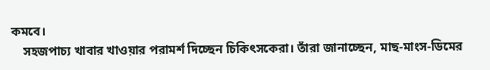কমবে।
    সহজপাচ্য খাবার খাওয়ার পরামর্শ দিচ্ছেন চিকিৎসকেরা।‌ তাঁরা জানাচ্ছেন, মাছ-মাংস-ডিমের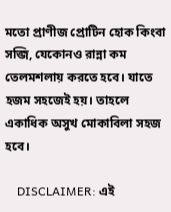মতো প্রাণীজ প্রোটিন হোক কিংবা সব্জি, যেকোনও রান্না কম তেলমশলায় করতে হবে। যাতে হজম সহজেই হয়। তাহলে একাধিক অসুখ মোকাবিলা সহজ হবে।

    DISCLAIMER: এই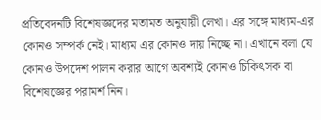প্রতিবেদনটি বিশেষজ্ঞদের মতামত অনুযায়ী লেখা। এর সঙ্গে মাধ্যম-এর কোনও সম্পর্ক নেই। মাধ্যম এর কোনও দায় নিচ্ছে না। এখানে বলা যে কোনও উপদেশ পালন করার আগে অবশ্যই কোনও চিকিৎসক বা বিশেষজ্ঞের পরামর্শ নিন।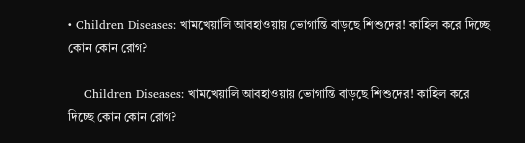• Children Diseases: খামখেয়ালি আবহাওয়ায় ভোগান্তি বাড়ছে শিশুদের! কাহিল করে দিচ্ছে কোন কোন রোগ?

    Children Diseases: খামখেয়ালি আবহাওয়ায় ভোগান্তি বাড়ছে শিশুদের! কাহিল করে দিচ্ছে কোন কোন রোগ?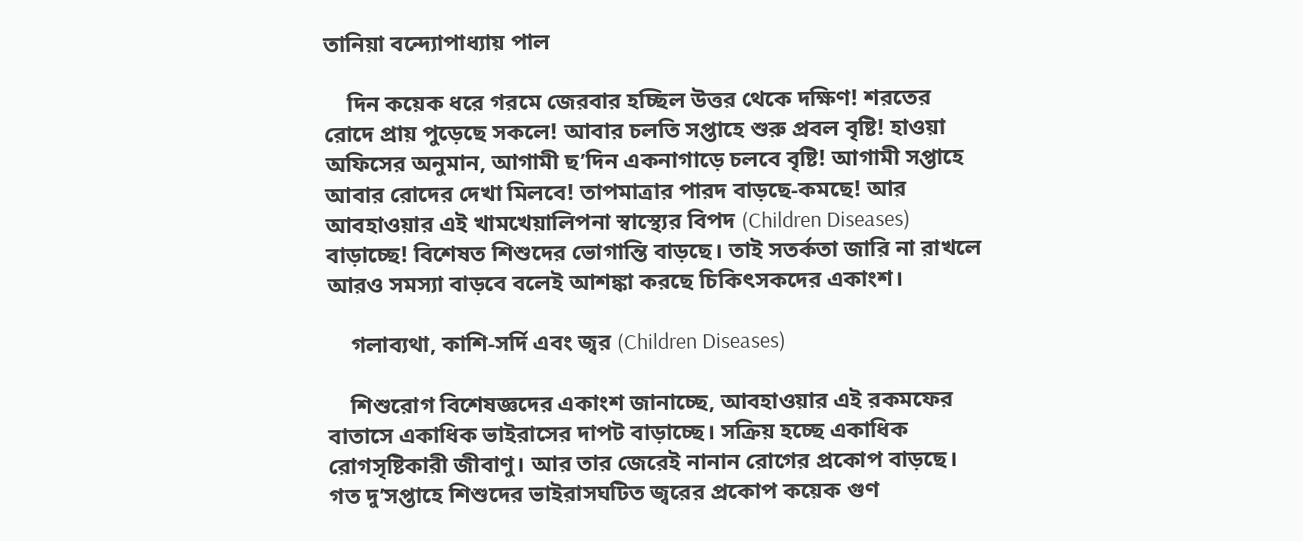তানিয়া বন্দ্যোপাধ্যায় পাল

    দিন কয়েক ধরে গরমে জেরবার হচ্ছিল উত্তর থেকে দক্ষিণ! শরতের রোদে প্রায় পুড়েছে সকলে! আবার চলতি সপ্তাহে শুরু প্রবল বৃষ্টি! হাওয়া অফিসের অনুমান, আগামী ছ’দিন একনাগাড়ে চলবে বৃষ্টি! আগামী সপ্তাহে আবার রোদের দেখা মিলবে! তাপমাত্রার পারদ বাড়ছে-কমছে! আর আবহাওয়ার এই খামখেয়ালিপনা স্বাস্থ্যের বিপদ (Children Diseases) বাড়াচ্ছে! বিশেষত শিশুদের ভোগান্তি বাড়ছে। তাই সতর্কতা জারি না রাখলে আরও সমস্যা বাড়বে বলেই আশঙ্কা করছে চিকিৎসকদের একাংশ।

    গলাব্যথা, কাশি-সর্দি এবং জ্বর (Children Diseases)

    শিশুরোগ বিশেষজ্ঞদের একাংশ জানাচ্ছে, আবহাওয়ার এই রকমফের বাতাসে একাধিক ভাইরাসের দাপট বাড়াচ্ছে। সক্রিয় হচ্ছে একাধিক রোগসৃষ্টিকারী জীবাণু। আর তার জেরেই নানান রোগের প্রকোপ বাড়ছে। গত দু’সপ্তাহে শিশুদের ভাইরাসঘটিত জ্বরের প্রকোপ কয়েক গুণ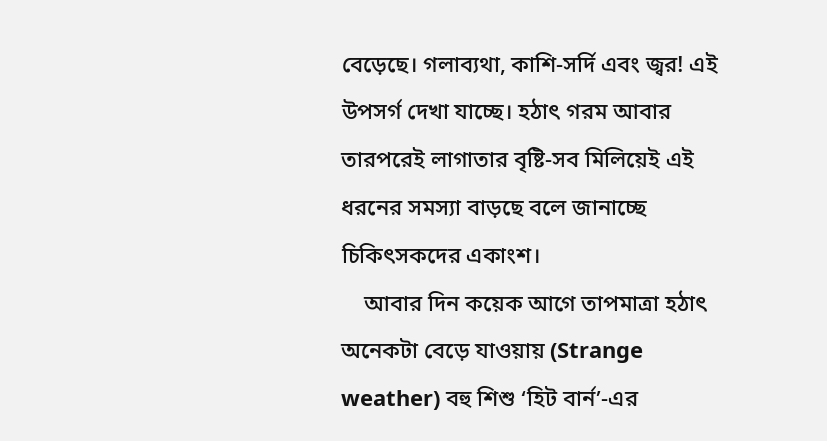বেড়েছে। গলাব্যথা, কাশি-সর্দি এবং জ্বর! এই উপসর্গ দেখা যাচ্ছে। হঠাৎ গরম আবার তারপরেই লাগাতার বৃষ্টি-সব মিলিয়েই এই ধরনের সমস্যা বাড়ছে বলে জানাচ্ছে চিকিৎসকদের একাংশ।
    আবার দিন কয়েক আগে তাপমাত্রা হঠাৎ অনেকটা বেড়ে যাওয়ায় (Strange weather) বহু শিশু ‘হিট বার্ন’-এর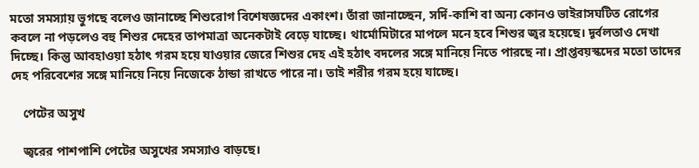মতো সমস্যায় ভুগছে বলেও জানাচ্ছে শিশুরোগ বিশেষজ্ঞদের একাংশ। তাঁরা জানাচ্ছেন, সর্দি-কাশি বা অন্য কোনও ভাইরাসঘটিত রোগের কবলে না পড়লেও বহু শিশুর দেহের তাপমাত্রা অনেকটাই বেড়ে যাচ্ছে। থার্মোমিটারে মাপলে মনে হবে শিশুর জ্বর হয়েছে। দূর্বলতাও দেখা দিচ্ছে। কিন্তু আবহাওয়া হঠাৎ গরম হয়ে যাওয়ার জেরে শিশুর দেহ এই হঠাৎ বদলের সঙ্গে মানিয়ে নিতে পারছে না। প্রাপ্তবয়স্কদের মতো তাদের দেহ পরিবেশের সঙ্গে মানিয়ে নিয়ে নিজেকে ঠান্ডা রাখতে পারে না। তাই শরীর গরম হয়ে যাচ্ছে।

    পেটের অসুখ

    জ্বরের পাশপাশি পেটের অসুখের সমস্যাও বাড়ছে।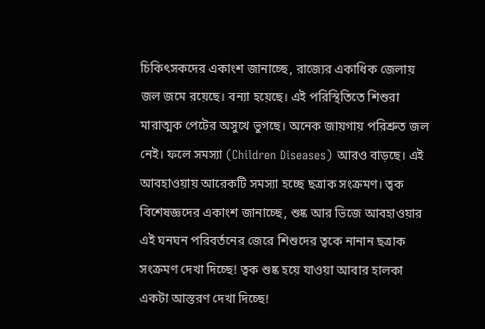চিকিৎসকদের একাংশ জানাচ্ছে, রাজ্যের একাধিক জেলায় জল জমে রয়েছে। বন্যা হয়েছে। এই পরিস্থিতিতে শিশুরা মারাত্মক পেটের অসুখে ভুগছে। অনেক জায়গায় পরিশ্রুত জল নেই। ফলে সমস্যা (Children Diseases) আরও বাড়ছে‌। এই আবহাওয়ায় আরেকটি সমস্যা হচ্ছে ছত্রাক সংক্রমণ। ত্বক বিশেষজ্ঞদের একাংশ জানাচ্ছে, শুষ্ক আর ভিজে আবহাওয়ার এই ঘনঘন পরিবর্তনের জেরে শিশুদের ত্বকে নানান ছত্রাক সংক্রমণ দেখা দিচ্ছে! ত্বক শুষ্ক হয়ে যাওয়া আবার হালকা একটা আস্তরণ দেখা দিচ্ছে!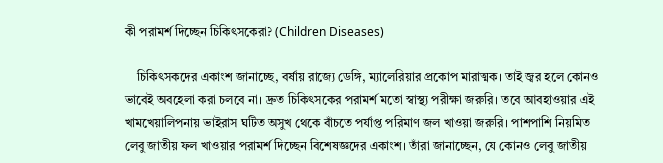কী পরামর্শ দিচ্ছেন চিকিৎসকেরা? (Children Diseases)

    চিকিৎসকদের একাংশ জানাচ্ছে, বর্ষায় রাজ্যে ডেঙ্গি, ম্যালেরিয়ার প্রকোপ মারাত্মক। তাই জ্বর হলে কোনও ভাবেই অবহেলা করা চলবে না।‌ দ্রুত চিকিৎসকের পরামর্শ মতো স্বাস্থ্য পরীক্ষা জরুরি। তবে আবহাওয়ার এই খামখেয়ালিপনায় ভাইরাস ঘটিত অসুখ থেকে বাঁচতে পর্যাপ্ত পরিমাণ জল খাওয়া জরুরি। পাশপাশি নিয়মিত লেবু জাতীয় ফল খাওয়ার পরামর্শ দিচ্ছেন বিশেষজ্ঞদের একাংশ। তাঁরা জানাচ্ছেন, যে কোনও লেবু জাতীয়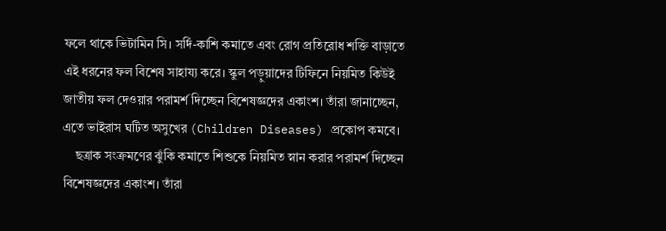ফলে থাকে ভিটামিন সি। সর্দি-কাশি কমাতে এবং রোগ প্রতিরোধ শক্তি বাড়াতে এই ধরনের ফল বিশেষ সাহায্য করে। স্কুল পড়ুয়াদের টিফিনে নিয়মিত কিউই জাতীয় ফল দেওয়ার পরামর্শ দিচ্ছেন বিশেষজ্ঞদের একাংশ। তাঁরা জানাচ্ছেন, এতে ভাইরাস ঘটিত অসুখের (Children Diseases) প্রকোপ কমবে‌।
    ছত্রাক সংক্রমণের ঝুঁকি কমাতে শিশুকে নিয়মিত স্নান করার পরামর্শ দিচ্ছেন বিশেষজ্ঞদের একাংশ। তাঁরা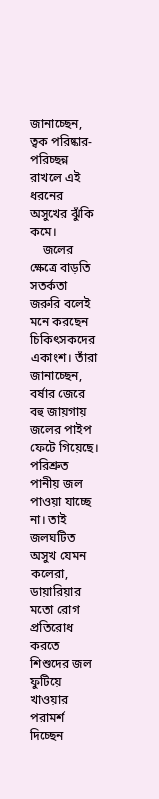জানাচ্ছেন, ত্বক পরিষ্কার-পরিচ্ছন্ন রাখলে এই ধরনের অসুখের ঝুঁকি কমে।
    জলের ক্ষেত্রে বাড়তি সতর্কতা জরুরি বলেই মনে করছেন চিকিৎসকদের একাংশ। তাঁরা জানাচ্ছেন, বর্ষার জেরে বহু জায়গায় জলের পাইপ ফেটে গিয়েছে‌। পরিশ্রুত পানীয় জল পাওয়া যাচ্ছে না। তাই জলঘটিত অসুখ যেমন কলেরা, ডায়ারিয়ার মতো রোগ প্রতিরোধ করতে শিশুদের জল ফুটিয়ে খাওয়ার পরামর্শ দিচ্ছেন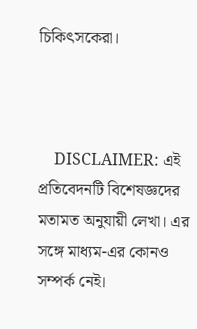চিকিৎসকেরা।



    DISCLAIMER: এই প্রতিবেদনটি বিশেষজ্ঞদের মতামত অনুযায়ী লেখা। এর সঙ্গে মাধ্যম-এর কোনও সম্পর্ক নেই।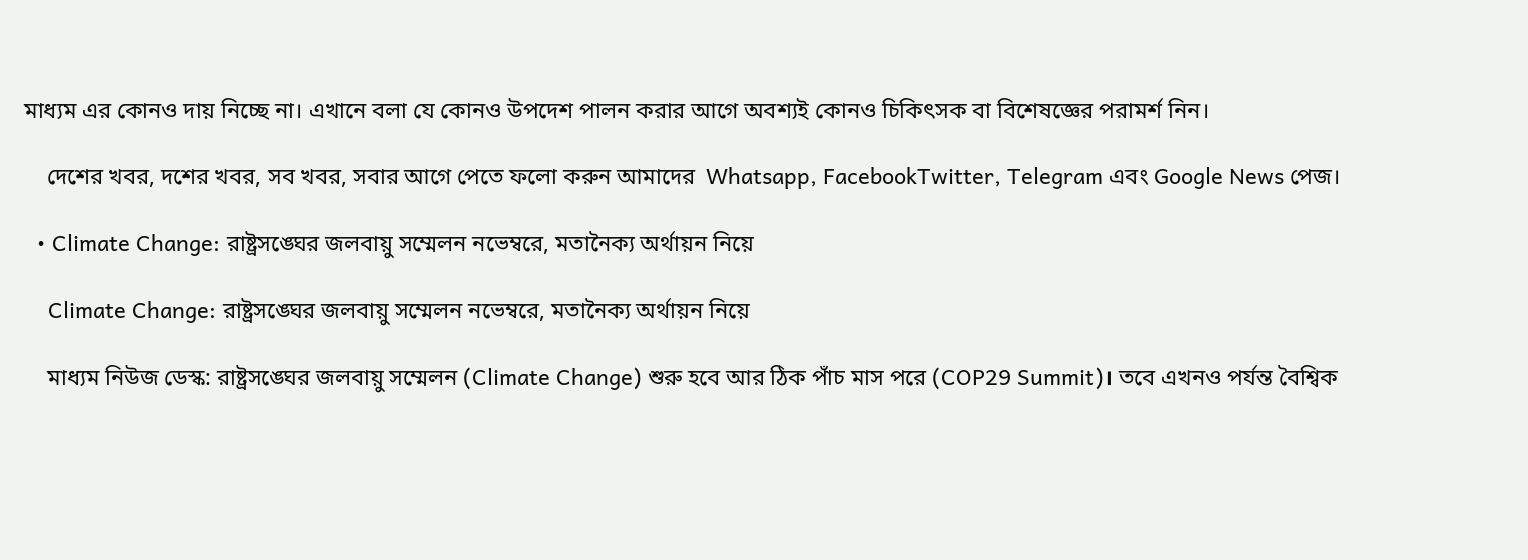মাধ্যম এর কোনও দায় নিচ্ছে না। এখানে বলা যে কোনও উপদেশ পালন করার আগে অবশ্যই কোনও চিকিৎসক বা বিশেষজ্ঞের পরামর্শ নিন।

    দেশের খবর, দশের খবর, সব খবর, সবার আগে পেতে ফলো করুন আমাদের  Whatsapp, FacebookTwitter, Telegram এবং Google News পেজ।

  • Climate Change: রাষ্ট্রসঙ্ঘের জলবায়ু সম্মেলন নভেম্বরে, মতানৈক্য অর্থায়ন নিয়ে

    Climate Change: রাষ্ট্রসঙ্ঘের জলবায়ু সম্মেলন নভেম্বরে, মতানৈক্য অর্থায়ন নিয়ে

    মাধ্যম নিউজ ডেস্ক: রাষ্ট্রসঙ্ঘের জলবায়ু সম্মেলন (Climate Change) শুরু হবে আর ঠিক পাঁচ মাস পরে (COP29 Summit)। তবে এখনও পর্যন্ত বৈশ্বিক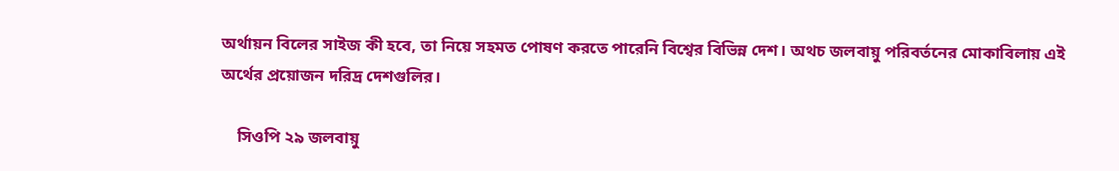অর্থায়ন বিলের সাইজ কী হবে, তা নিয়ে সহমত পোষণ করতে পারেনি বিশ্বের বিভিন্ন দেশ। অথচ জলবায়ু পরিবর্তনের মোকাবিলায় এই অর্থের প্রয়োজন দরিদ্র দেশগুলির।

    সিওপি ২৯ জলবায়ু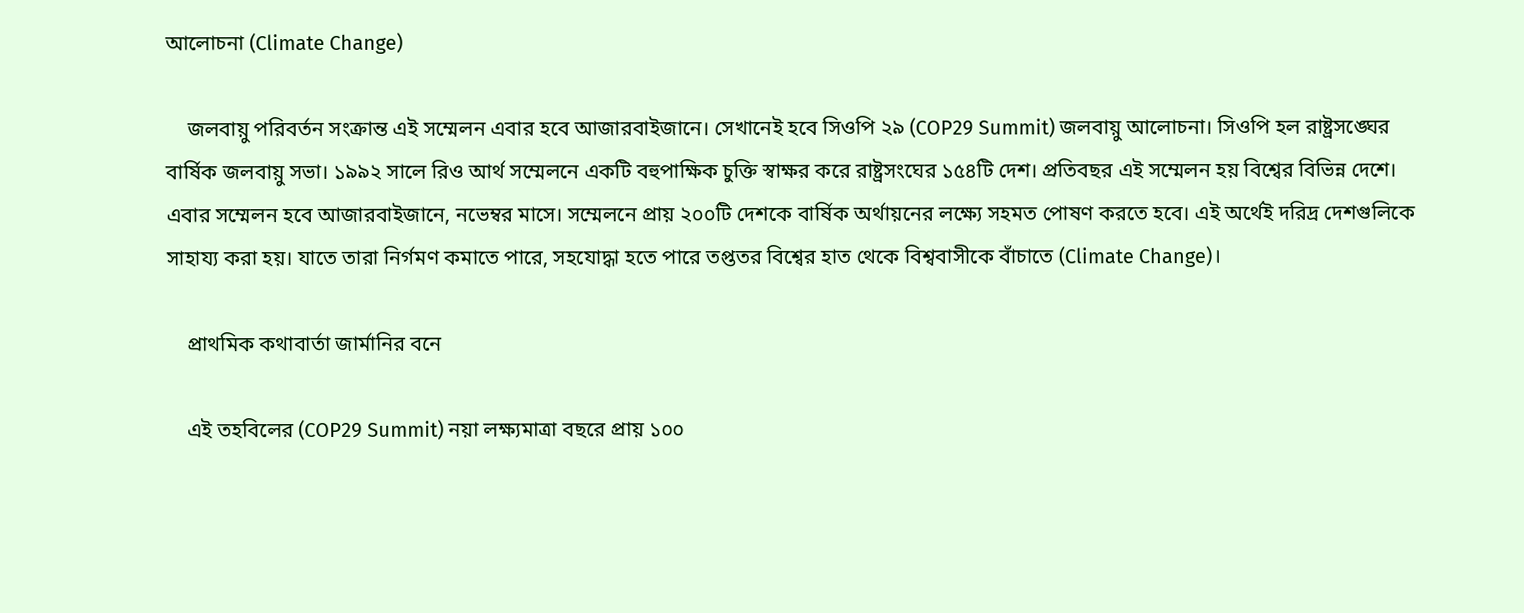আলোচনা (Climate Change)

    জলবায়ু পরিবর্তন সংক্রান্ত এই সম্মেলন এবার হবে আজারবাইজানে। সেখানেই হবে সিওপি ২৯ (COP29 Summit) জলবায়ু আলোচনা। সিওপি হল রাষ্ট্রসঙ্ঘের বার্ষিক জলবায়ু সভা। ১৯৯২ সালে রিও আর্থ সম্মেলনে একটি বহুপাক্ষিক চুক্তি স্বাক্ষর করে রাষ্ট্রসংঘের ১৫৪টি দেশ। প্রতিবছর এই সম্মেলন হয় বিশ্বের বিভিন্ন দেশে। এবার সম্মেলন হবে আজারবাইজানে, নভেম্বর মাসে। সম্মেলনে প্রায় ২০০টি দেশকে বার্ষিক অর্থায়নের লক্ষ্যে সহমত পোষণ করতে হবে। এই অর্থেই দরিদ্র দেশগুলিকে সাহায্য করা হয়। যাতে তারা নির্গমণ কমাতে পারে, সহযোদ্ধা হতে পারে তপ্ততর বিশ্বের হাত থেকে বিশ্ববাসীকে বাঁচাতে (Climate Change)।

    প্রাথমিক কথাবার্তা জার্মানির বনে

    এই তহবিলের (COP29 Summit) নয়া লক্ষ্যমাত্রা বছরে প্রায় ১০০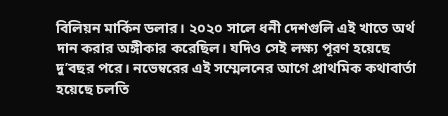বিলিয়ন মার্কিন ডলার। ২০২০ সালে ধনী দেশগুলি এই খাতে অর্থ দান করার অঙ্গীকার করেছিল। যদিও সেই লক্ষ্য পূরণ হয়েছে দু’বছর পরে। নভেম্বরের এই সম্মেলনের আগে প্রাথমিক কথাবার্তা হয়েছে চলতি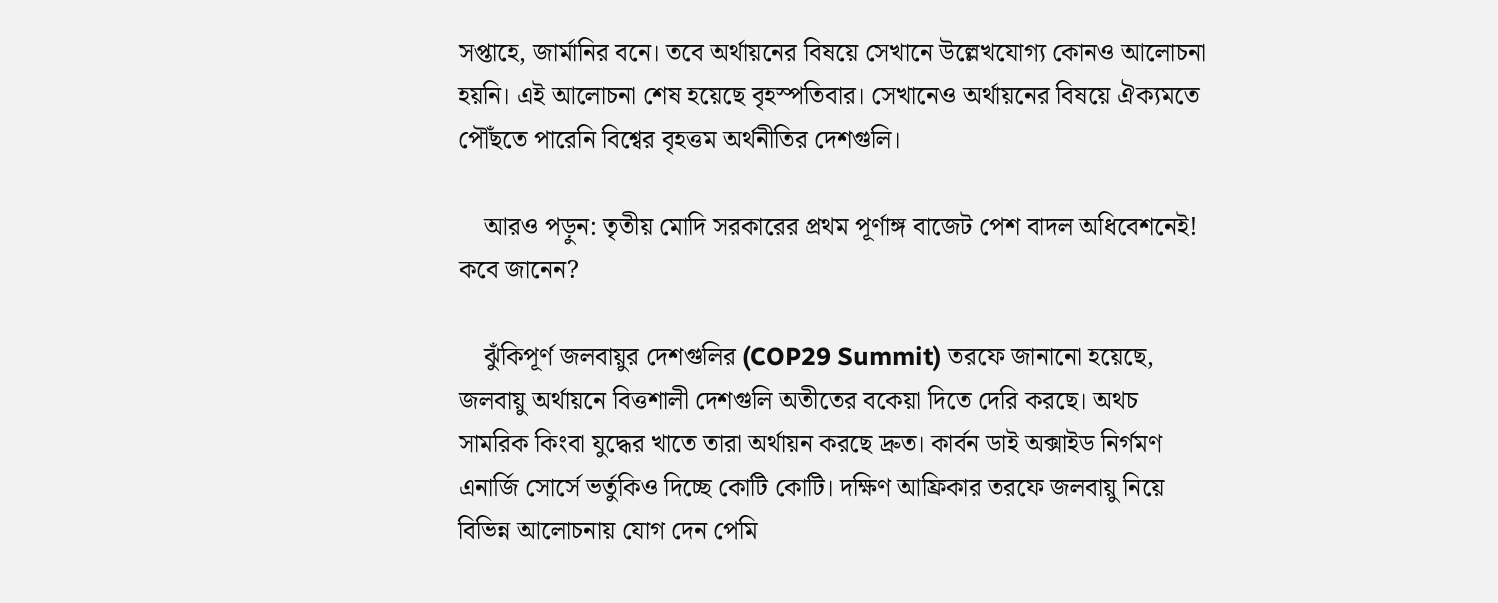সপ্তাহে, জার্মানির বনে। তবে অর্থায়নের বিষয়ে সেখানে উল্লেখযোগ্য কোনও আলোচনা হয়নি। এই আলোচনা শেষ হয়েছে বৃহস্পতিবার। সেখানেও অর্থায়নের বিষয়ে ঐক্যমতে পৌঁছতে পারেনি বিশ্বের বৃহত্তম অর্থনীতির দেশগুলি।

    আরও পড়ুন: তৃতীয় মোদি সরকারের প্রথম পূর্ণাঙ্গ বাজেট পেশ বাদল অধিবেশনেই! কবে জানেন?

    ঝুঁকিপূর্ণ জলবায়ুর দেশগুলির (COP29 Summit) তরফে জানানো হয়েছে, জলবায়ু অর্থায়নে বিত্তশালী দেশগুলি অতীতের বকেয়া দিতে দেরি করছে। অথচ সামরিক কিংবা যুদ্ধের খাতে তারা অর্থায়ন করছে দ্রুত। কার্বন ডাই অক্সাইড নির্গমণ এনার্জি সোর্সে ভর্তুকিও দিচ্ছে কোটি কোটি। দক্ষিণ আফ্রিকার তরফে জলবায়ু নিয়ে বিভিন্ন আলোচনায় যোগ দেন পেমি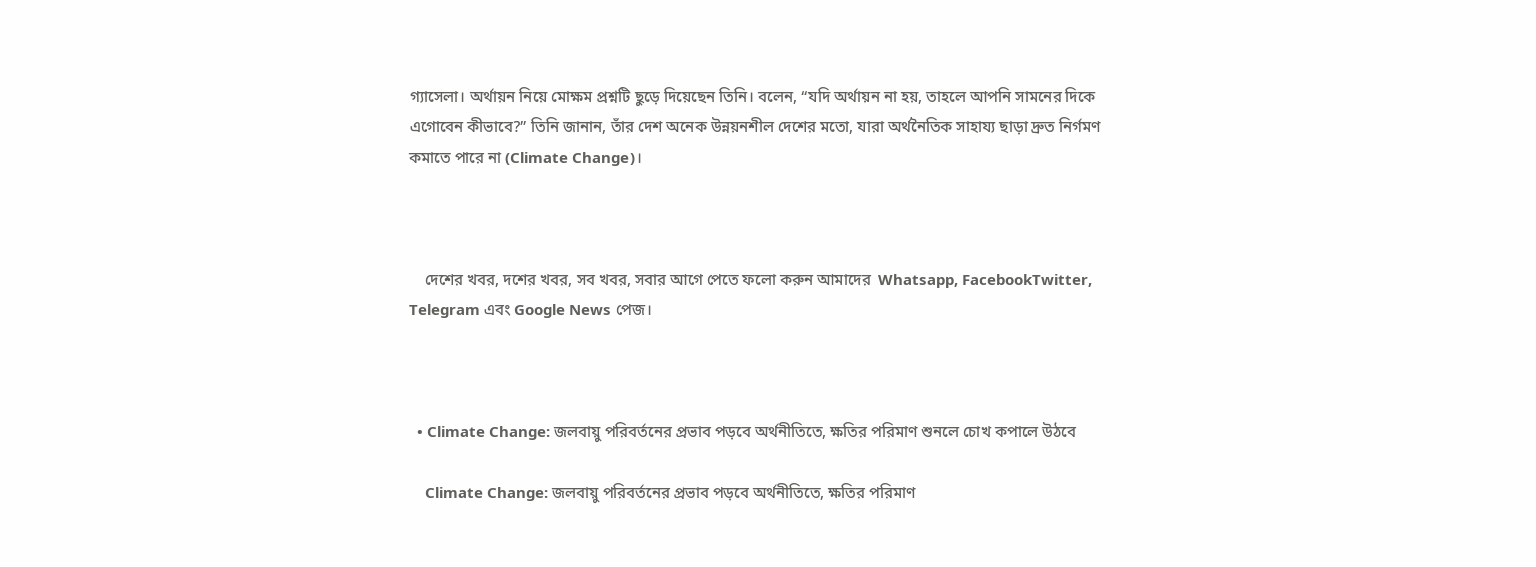গ্যাসেলা। অর্থায়ন নিয়ে মোক্ষম প্রশ্নটি ছুড়ে দিয়েছেন তিনি। বলেন, “যদি অর্থায়ন না হয়, তাহলে আপনি সামনের দিকে এগোবেন কীভাবে?” তিনি জানান, তাঁর দেশ অনেক উন্নয়নশীল দেশের মতো, যারা অর্থনৈতিক সাহায্য ছাড়া দ্রুত নির্গমণ কমাতে পারে না (Climate Change)।



    দেশের খবর, দশের খবর, সব খবর, সবার আগে পেতে ফলো করুন আমাদের  Whatsapp, FacebookTwitter, Telegram এবং Google News পেজ।



  • Climate Change: জলবায়ু পরিবর্তনের প্রভাব পড়বে অর্থনীতিতে, ক্ষতির পরিমাণ শুনলে চোখ কপালে উঠবে

    Climate Change: জলবায়ু পরিবর্তনের প্রভাব পড়বে অর্থনীতিতে, ক্ষতির পরিমাণ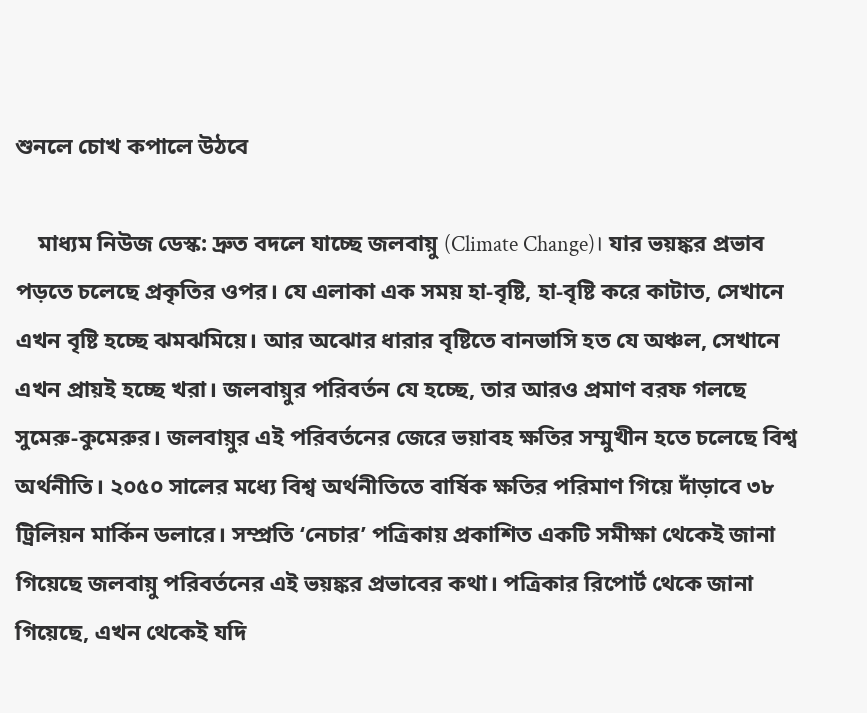শুনলে চোখ কপালে উঠবে

    মাধ্যম নিউজ ডেস্ক: দ্রুত বদলে যাচ্ছে জলবায়ু (Climate Change)। যার ভয়ঙ্কর প্রভাব পড়তে চলেছে প্রকৃতির ওপর। যে এলাকা এক সময় হা-বৃষ্টি, হা-বৃষ্টি করে কাটাত, সেখানে এখন বৃষ্টি হচ্ছে ঝমঝমিয়ে। আর অঝোর ধারার বৃষ্টিতে বানভাসি হত যে অঞ্চল, সেখানে এখন প্রায়ই হচ্ছে খরা। জলবায়ুর পরিবর্তন যে হচ্ছে, তার আরও প্রমাণ বরফ গলছে সুমেরু-কুমেরুর। জলবায়ুর এই পরিবর্তনের জেরে ভয়াবহ ক্ষতির সম্মুখীন হতে চলেছে বিশ্ব অর্থনীতি। ২০৫০ সালের মধ্যে বিশ্ব অর্থনীতিতে বার্ষিক ক্ষতির পরিমাণ গিয়ে দাঁড়াবে ৩৮ ট্রিলিয়ন মার্কিন ডলারে। সম্প্রতি ‘নেচার’ পত্রিকায় প্রকাশিত একটি সমীক্ষা থেকেই জানা গিয়েছে জলবায়ু পরিবর্তনের এই ভয়ঙ্কর প্রভাবের কথা। পত্রিকার রিপোর্ট থেকে জানা গিয়েছে, এখন থেকেই যদি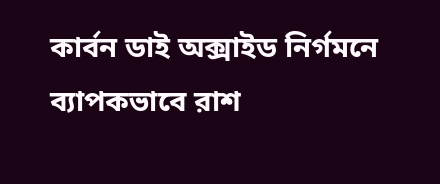কার্বন ডাই অক্সাইড নির্গমনে ব্যাপকভাবে রাশ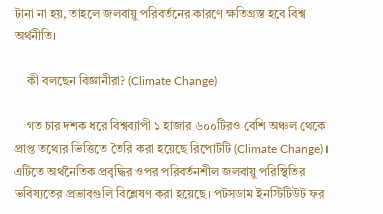টানা না হয়, তাহলে জলবায়ু পরিবর্তনের কারণে ক্ষতিগ্রস্ত হবে বিশ্ব অর্থনীতি।

    কী বলছেন বিজ্ঞানীরা? (Climate Change)

    গত চার দশক ধরে বিশ্বব্যাপী ১ হাজার ৬০০টিরও বেশি অঞ্চল থেকে প্রাপ্ত তথ্যের ভিত্তিতে তৈরি করা হয়েছে রিপোর্টটি (Climate Change)। এটিতে অর্থনৈতিক প্রবৃদ্ধির ওপর পরিবর্তনশীল জলবায়ু পরিস্থিতির ভবিষ্যতের প্রভাবগুলি বিশ্লেষণ করা হয়েছে। পটসডাম ইনস্টিটিউট ফর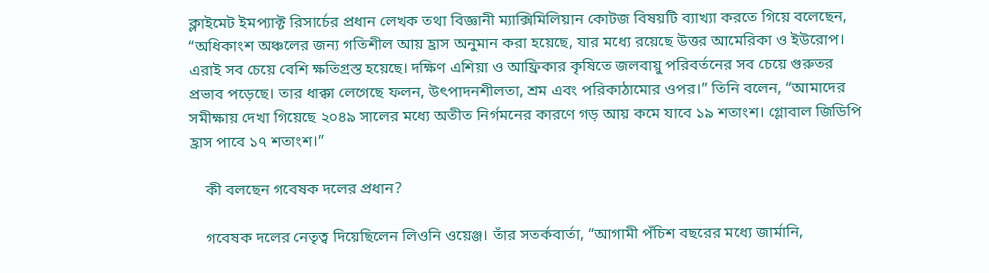ক্লাইমেট ইমপ্যাক্ট রিসার্চের প্রধান লেখক তথা বিজ্ঞানী ম্যাক্সিমিলিয়ান কোটজ বিষয়টি ব্যাখ্যা করতে গিয়ে বলেছেন, “অধিকাংশ অঞ্চলের জন্য গতিশীল আয় হ্রাস অনুমান করা হয়েছে, যার মধ্যে রয়েছে উত্তর আমেরিকা ও ইউরোপ। এরাই সব চেয়ে বেশি ক্ষতিগ্রস্ত হয়েছে। দক্ষিণ এশিয়া ও আফ্রিকার কৃষিতে জলবায়ু পরিবর্তনের সব চেয়ে গুরুতর প্রভাব পড়েছে। তার ধাক্কা লেগেছে ফলন, উৎপাদনশীলতা, শ্রম এবং পরিকাঠামোর ওপর।” তিনি বলেন, “আমাদের সমীক্ষায় দেখা গিয়েছে ২০৪৯ সালের মধ্যে অতীত নির্গমনের কারণে গড় আয় কমে যাবে ১৯ শতাংশ। গ্লোবাল জিডিপি হ্রাস পাবে ১৭ শতাংশ।”

    কী বলছেন গবেষক দলের প্রধান?

    গবেষক দলের নেতৃত্ব দিয়েছিলেন লিওনি ওয়েঞ্জ। তাঁর সতর্কবার্তা, “আগামী পঁচিশ বছরের মধ্যে জার্মানি,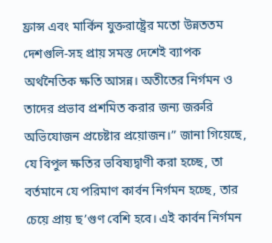ফ্রান্স এবং মার্কিন যুক্তরাষ্ট্রের মতো উন্নততম দেশগুলি-সহ প্রায় সমস্ত দেশেই ব্যাপক অর্থনৈতিক ক্ষতি আসন্ন। অতীতের নির্গমন ও তাদের প্রভাব প্রশমিত করার জন্য জরুরি অভিযোজন প্রচেষ্টার প্রয়োজন।” জানা গিয়েছে, যে বিপুল ক্ষতির ভবিষ্যদ্বাণী করা হচ্ছে, তা বর্তমানে যে পরিমাণ কার্বন নির্গমন হচ্ছে, তার চেয়ে প্রায় ছ’গুণ বেশি হবে। এই কার্বন নির্গমন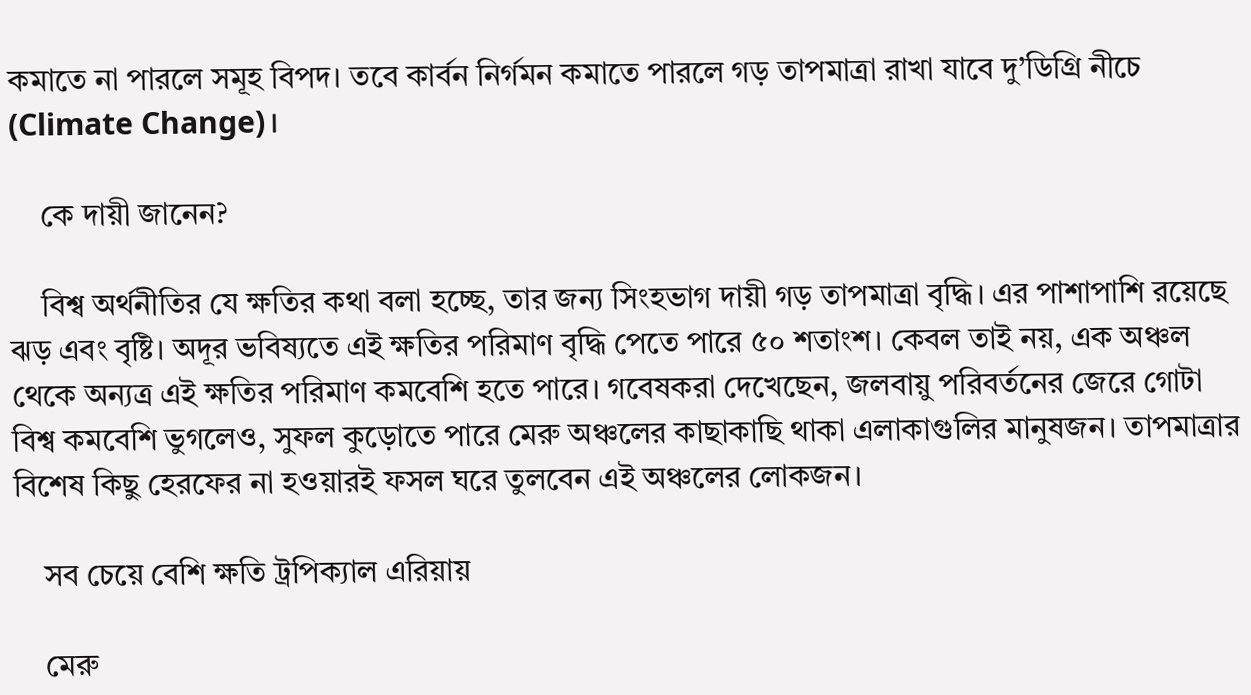কমাতে না পারলে সমূহ বিপদ। তবে কার্বন নির্গমন কমাতে পারলে গড় তাপমাত্রা রাখা যাবে দু’ডিগ্রি নীচে (Climate Change)।

    কে দায়ী জানেন?

    বিশ্ব অর্থনীতির যে ক্ষতির কথা বলা হচ্ছে, তার জন্য সিংহভাগ দায়ী গড় তাপমাত্রা বৃদ্ধি। এর পাশাপাশি রয়েছে ঝড় এবং বৃষ্টি। অদূর ভবিষ্যতে এই ক্ষতির পরিমাণ বৃদ্ধি পেতে পারে ৫০ শতাংশ। কেবল তাই নয়, এক অঞ্চল থেকে অন্যত্র এই ক্ষতির পরিমাণ কমবেশি হতে পারে। গবেষকরা দেখেছেন, জলবায়ু পরিবর্তনের জেরে গোটা বিশ্ব কমবেশি ভুগলেও, সুফল কুড়োতে পারে মেরু অঞ্চলের কাছাকাছি থাকা এলাকাগুলির মানুষজন। তাপমাত্রার বিশেষ কিছু হেরফের না হওয়ারই ফসল ঘরে তুলবেন এই অঞ্চলের লোকজন।

    সব চেয়ে বেশি ক্ষতি ট্রপিক্যাল এরিয়ায়

    মেরু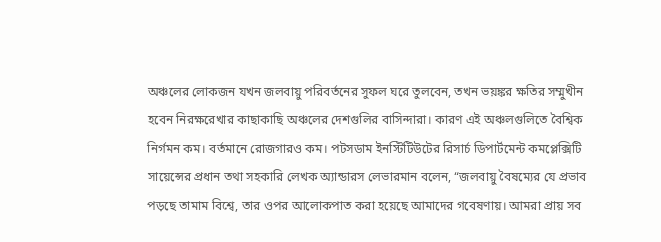অঞ্চলের লোকজন যখন জলবায়ু পরিবর্তনের সুফল ঘরে তুলবেন, তখন ভয়ঙ্কর ক্ষতির সম্মুখীন হবেন নিরক্ষরেখার কাছাকাছি অঞ্চলের দেশগুলির বাসিন্দারা। কারণ এই অঞ্চলগুলিতে বৈশ্বিক নির্গমন কম। বর্তমানে রোজগারও কম। পটসডাম ইনস্টিটিউটের রিসার্চ ডিপার্টমেন্ট কমপ্লেক্সিটি সায়েন্সের প্রধান তথা সহকারি লেখক অ্যান্ডারস লেভারমান বলেন, “জলবায়ু বৈষম্যের যে প্রভাব পড়ছে তামাম বিশ্বে, তার ওপর আলোকপাত করা হয়েছে আমাদের গবেষণায়। আমরা প্রায় সব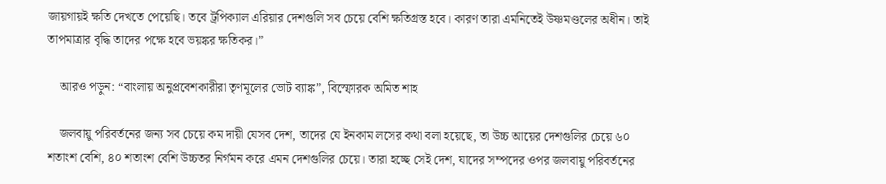জায়গায়ই ক্ষতি দেখতে পেয়েছি। তবে ট্রপিক্যাল এরিয়ার দেশগুলি সব চেয়ে বেশি ক্ষতিগ্রস্ত হবে। কারণ তারা এমনিতেই উষ্ণমণ্ডলের অধীন। তাই তাপমাত্রার বৃদ্ধি তাদের পক্ষে হবে ভয়ঙ্কর ক্ষতিকর।”

    আরও পড়ুন: “বাংলায় অনুপ্রবেশকারীরা তৃণমূলের ভোট ব্যাঙ্ক”, বিস্ফোরক অমিত শাহ

    জলবায়ু পরিবর্তনের জন্য সব চেয়ে কম দায়ী যেসব দেশ, তাদের যে ইনকাম লসের কথা বলা হয়েছে, তা উচ্চ আয়ের দেশগুলির চেয়ে ৬০ শতাংশ বেশি, ৪০ শতাংশ বেশি উচ্চতর নির্গমন করে এমন দেশগুলির চেয়ে। তারা হচ্ছে সেই দেশ, যাদের সম্পদের ওপর জলবায়ু পরিবর্তনের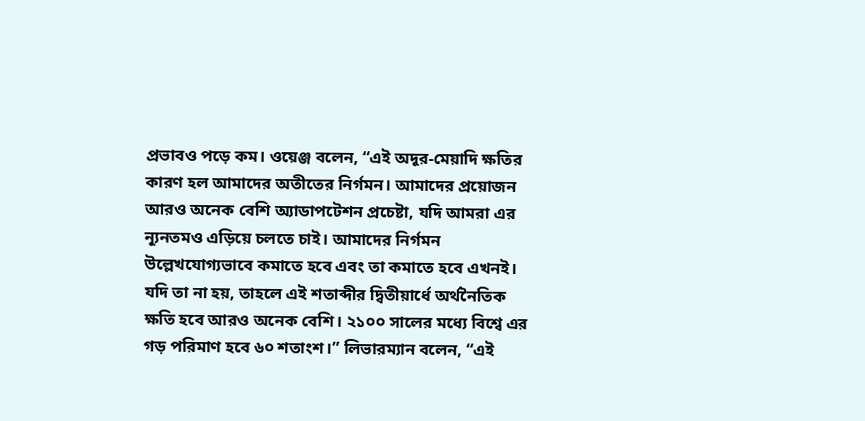প্রভাবও পড়ে কম। ওয়েঞ্জ বলেন, “এই অদূর-মেয়াদি ক্ষতির কারণ হল আমাদের অতীতের নির্গমন। আমাদের প্রয়োজন আরও অনেক বেশি অ্যাডাপটেশন প্রচেষ্টা, যদি আমরা এর ন্যূনতমও এড়িয়ে চলতে চাই। আমাদের নির্গমন উল্লেখযোগ্যভাবে কমাতে হবে এবং তা কমাতে হবে এখনই। যদি তা না হয়, তাহলে এই শতাব্দীর দ্বিতীয়ার্ধে অর্থনৈতিক ক্ষতি হবে আরও অনেক বেশি। ২১০০ সালের মধ্যে বিশ্বে এর গড় পরিমাণ হবে ৬০ শতাংশ।” লিভারম্যান বলেন, “এই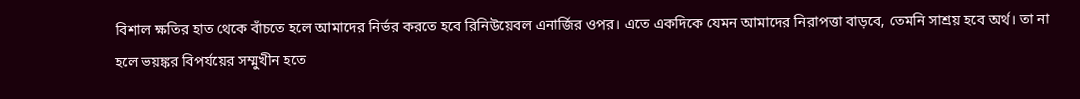বিশাল ক্ষতির হাত থেকে বাঁচতে হলে আমাদের নির্ভর করতে হবে রিনিউয়েবল এনার্জির ওপর। এতে একদিকে যেমন আমাদের নিরাপত্তা বাড়বে, তেমনি সাশ্রয় হবে অর্থ। তা না হলে ভয়ঙ্কর বিপর্যয়ের সম্মুখীন হতে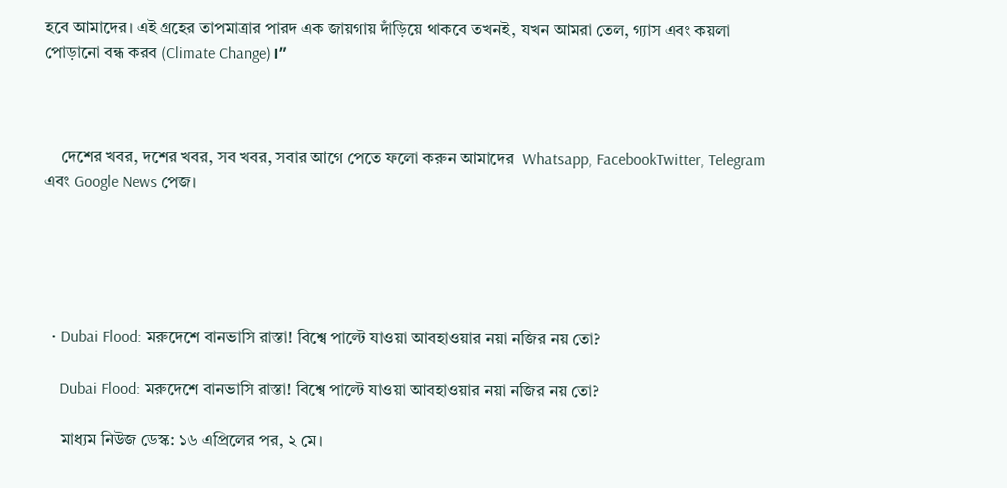হবে আমাদের। এই গ্রহের তাপমাত্রার পারদ এক জায়গায় দাঁড়িয়ে থাকবে তখনই, যখন আমরা তেল, গ্যাস এবং কয়লা পোড়ানো বন্ধ করব (Climate Change)।”



    দেশের খবর, দশের খবর, সব খবর, সবার আগে পেতে ফলো করুন আমাদের  Whatsapp, FacebookTwitter, Telegram এবং Google News পেজ।





  • Dubai Flood: মরুদেশে বানভাসি রাস্তা! বিশ্বে পাল্টে যাওয়া আবহাওয়ার নয়া নজির নয় তো?

    Dubai Flood: মরুদেশে বানভাসি রাস্তা! বিশ্বে পাল্টে যাওয়া আবহাওয়ার নয়া নজির নয় তো?

    মাধ্যম নিউজ ডেস্ক: ১৬ এপ্রিলের পর, ২ মে।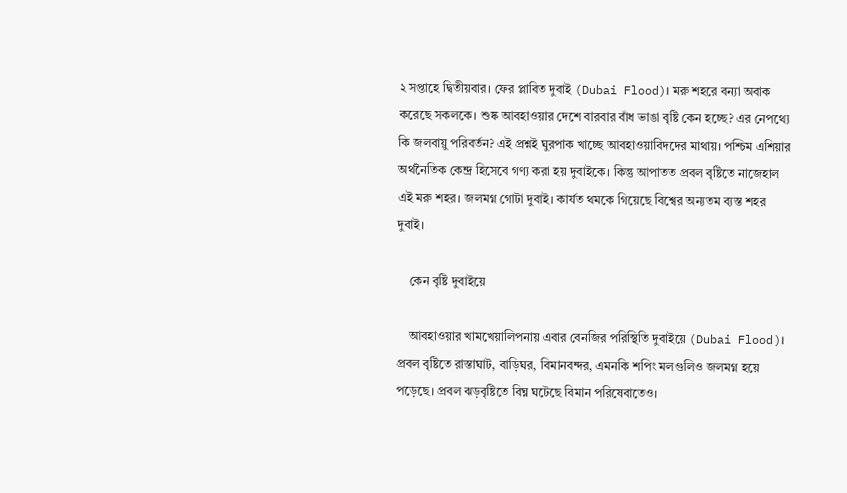২ সপ্তাহে দ্বিতীয়বার। ফের প্লাবিত দুবাই (Dubai Flood)। মরু শহরে বন্যা অবাক করেছে সকলকে। শুষ্ক আবহাওয়ার দেশে বারবার বাঁধ ভাঙা বৃষ্টি কেন হচ্ছে? এর নেপথ্যে কি জলবায়ু পরিবর্তন? এই প্রশ্নই ঘুরপাক খাচ্ছে আবহাওয়াবিদদের মাথায়। পশ্চিম এশিয়ার অর্থনৈতিক কেন্দ্র হিসেবে গণ্য করা হয় দুবাইকে। কিন্তু আপাতত প্রবল বৃষ্টিতে নাজেহাল এই মরু শহর। জলমগ্ন গোটা দুবাই। কার্যত থমকে গিয়েছে বিশ্বের অন্যতম ব্যস্ত শহর দুবাই।

    কেন বৃষ্টি দুবাইয়ে

    আবহাওয়ার খামখেয়ালিপনায় এবার বেনজির পরিস্থিতি দুবাইয়ে (Dubai Flood)। প্রবল বৃষ্টিতে রাস্তাঘাট, বাড়িঘর, বিমানবন্দর, এমনকি শপিং মলগুলিও জলমগ্ন হয়ে পড়েছে। প্রবল ঝড়বৃষ্টিতে বিঘ্ন ঘটেছে বিমান পরিষেবাতেও।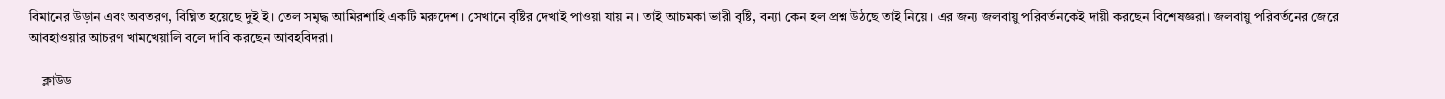বিমানের উড়ান এবং অবতরণ, বিঘ্নিত হয়েছে দুই ই। তেল সমৃদ্ধ আমিরশাহি একটি মরুদেশ। সেখানে বৃষ্টির দেখাই পাওয়া যায় ন। তাই আচমকা ভারী বৃষ্টি, বন্যা কেন হল প্রশ্ন উঠছে তাই নিয়ে। এর জন্য জলবায়ু পরিবর্তনকেই দায়ী করছেন বিশেষজ্ঞরা। জলবায়ু পরিবর্তনের জেরে আবহাওয়ার আচরণ খামখেয়ালি বলে দাবি করছেন আবহবিদরা।

    ক্লাউড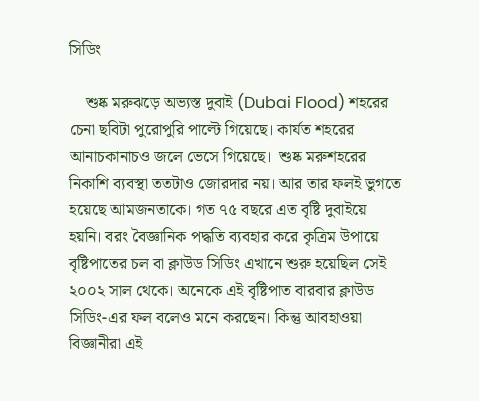সিডিং

    শুষ্ক মরুঝড়ে অভ্যস্ত দুবাই (Dubai Flood) শহরের চেনা ছবিটা পুরোপুরি পাল্টে গিয়েছে। কার্যত শহরের আনাচকানাচও জলে ভেসে গিয়েছে।  শুষ্ক মরুশহরের নিকাশি ব্যবস্থা ততটাও জোরদার নয়। আর তার ফলই ভুগতে হয়েছে আমজনতাকে। গত ৭৫ বছরে এত বৃষ্টি দুবাইয়ে হয়নি। বরং বৈজ্ঞানিক পদ্ধতি ব্যবহার করে কৃত্রিম উপায়ে বৃষ্টিপাতের চল বা ক্লাউড সিডিং এখানে শুরু হয়েছিল সেই ২০০২ সাল থেকে। অনেকে এই বৃষ্টিপাত বারবার ক্লাউড সিডিং-এর ফল বলেও মনে করছেন। কিন্তু আবহাওয়া বিজ্ঞানীরা এই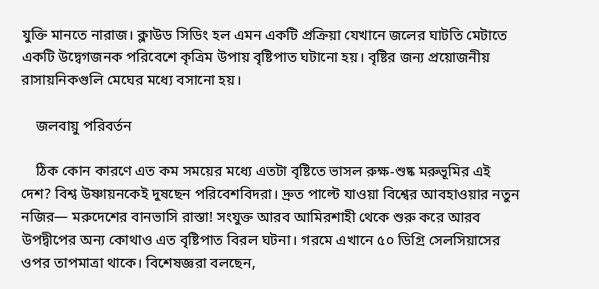যুক্তি মানতে নারাজ। ক্লাউড সিডিং হল এমন একটি প্রক্রিয়া যেখানে জলের ঘাটতি মেটাতে একটি উদ্বেগজনক পরিবেশে কৃত্রিম উপায় বৃষ্টিপাত ঘটানো হয়। বৃষ্টির জন্য প্রয়োজনীয় রাসায়নিকগুলি মেঘের মধ্যে বসানো হয়।

    জলবায়ু পরিবর্তন

    ঠিক কোন কারণে এত কম সময়ের মধ্যে এতটা বৃষ্টিতে ভাসল রুক্ষ-শুষ্ক মরুভূমির এই দেশ? বিশ্ব উষ্ণায়নকেই দুষছেন পরিবেশবিদরা। দ্রুত পাল্টে যাওয়া বিশ্বের আবহাওয়ার নতুন নজির— মরুদেশের বানভাসি রাস্তা! সংযুক্ত আরব আমিরশাহী থেকে শুরু করে আরব উপদ্বীপের অন্য কোথাও এত বৃষ্টিপাত বিরল ঘটনা। গরমে এখানে ৫০ ডিগ্রি সেলসিয়াসের ওপর তাপমাত্রা থাকে। বিশেষজ্ঞরা বলছেন,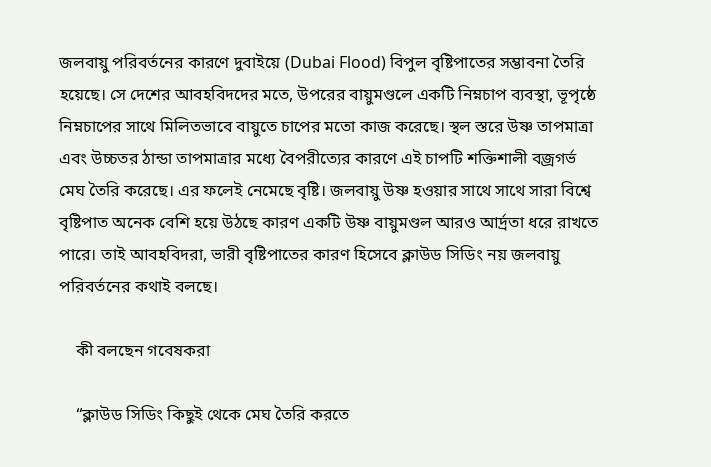জলবায়ু পরিবর্তনের কারণে দুবাইয়ে (Dubai Flood) বিপুল বৃষ্টিপাতের সম্ভাবনা তৈরি হয়েছে। সে দেশের আবহবিদদের মতে, উপরের বায়ুমণ্ডলে একটি নিম্নচাপ ব্যবস্থা, ভূপৃষ্ঠে নিম্নচাপের সাথে মিলিতভাবে বায়ুতে চাপের মতো কাজ করেছে। স্থল স্তরে উষ্ণ তাপমাত্রা এবং উচ্চতর ঠান্ডা তাপমাত্রার মধ্যে বৈপরীত্যের কারণে এই চাপটি শক্তিশালী বজ্রগর্ভ মেঘ তৈরি করেছে। এর ফলেই নেমেছে বৃষ্টি। জলবায়ু উষ্ণ হওয়ার সাথে সাথে সারা বিশ্বে বৃষ্টিপাত অনেক বেশি হয়ে উঠছে কারণ একটি উষ্ণ বায়ুমণ্ডল আরও আর্দ্রতা ধরে রাখতে পারে। তাই আবহবিদরা, ভারী বৃষ্টিপাতের কারণ হিসেবে ক্লাউড সিডিং নয় জলবায়ু পরিবর্তনের কথাই বলছে।

    কী বলছেন গবেষকরা

    “ক্লাউড সিডিং কিছুই থেকে মেঘ তৈরি করতে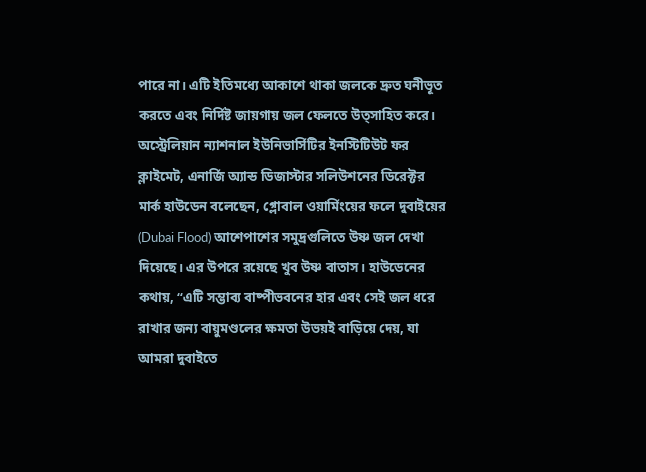পারে না। এটি ইতিমধ্যে আকাশে থাকা জলকে দ্রুত ঘনীভূত করতে এবং নির্দিষ্ট জায়গায় জল ফেলতে উত্সাহিত করে। অস্ট্রেলিয়ান ন্যাশনাল ইউনিভার্সিটির ইনস্টিটিউট ফর ক্লাইমেট, এনার্জি অ্যান্ড ডিজাস্টার সলিউশনের ডিরেক্টর মার্ক হাউডেন বলেছেন, গ্লোবাল ওয়ার্মিংয়ের ফলে দুবাইয়ের (Dubai Flood) আশেপাশের সমুদ্রগুলিতে উষ্ণ জল দেখা দিয়েছে। এর উপরে রয়েছে খুব উষ্ণ বাতাস। হাউডেনের কথায়, “এটি সম্ভাব্য বাষ্পীভবনের হার এবং সেই জল ধরে রাখার জন্য বায়ুমণ্ডলের ক্ষমতা উভয়ই বাড়িয়ে দেয়, যা আমরা দুবাইতে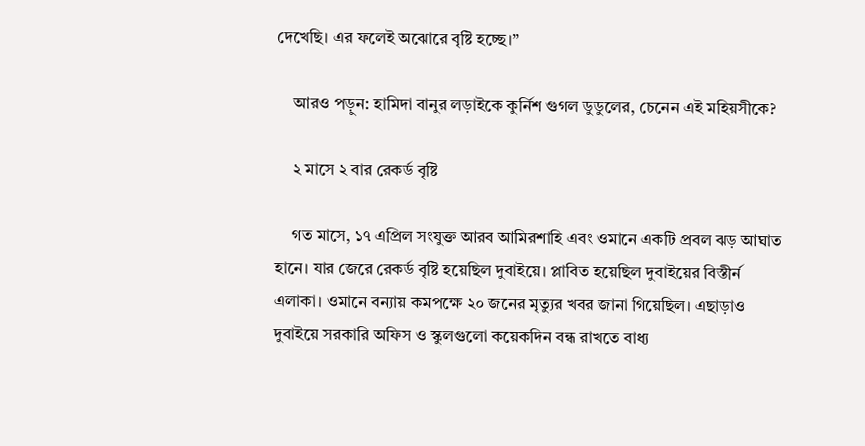দেখেছি। এর ফলেই অঝোরে বৃষ্টি হচ্ছে।”

    আরও পড়ুন: হামিদা বানুর লড়াইকে কুর্নিশ গুগল ডুডুলের, চেনেন এই মহিয়সীকে?

    ২ মাসে ২ বার রেকর্ড বৃষ্টি

    গত মাসে, ১৭ এপ্রিল সংযুক্ত আরব আমিরশাহি এবং ওমানে একটি প্রবল ঝড় আঘাত হানে। যার জেরে রেকর্ড বৃষ্টি হয়েছিল দুবাইয়ে। প্লাবিত হয়েছিল দুবাইয়ের বিস্তীর্ন এলাকা। ওমানে বন্যায় কমপক্ষে ২০ জনের মৃত্যুর খবর জানা গিয়েছিল। এছাড়াও দুবাইয়ে সরকারি অফিস ও স্কুলগুলো কয়েকদিন বন্ধ রাখতে বাধ্য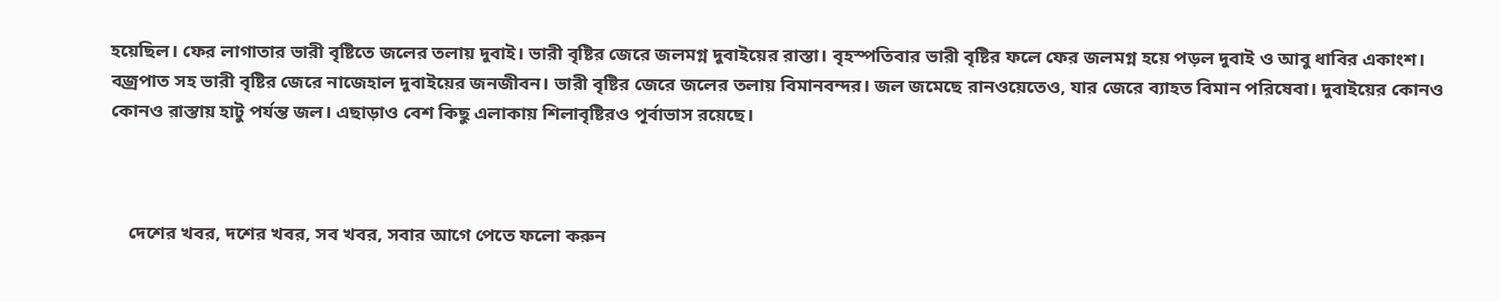হয়েছিল। ফের লাগাতার ভারী বৃষ্টিতে জলের তলায় দুবাই। ভারী বৃষ্টির জেরে জলমগ্ন দুবাইয়ের রাস্তা। বৃহস্পতিবার ভারী বৃষ্টির ফলে ফের জলমগ্ন হয়ে পড়ল দুবাই ও আবু ধাবির একাংশ। বজ্রপাত সহ ভারী বৃষ্টির জেরে নাজেহাল দুবাইয়ের জনজীবন। ভারী বৃষ্টির জেরে জলের তলায় বিমানবন্দর। জল জমেছে রানওয়েতেও, যার জেরে ব্যাহত বিমান পরিষেবা। দুবাইয়ের কোনও কোনও রাস্তায় হাটু পর্যন্ত জল। এছাড়াও বেশ কিছু এলাকায় শিলাবৃষ্টিরও পূর্বাভাস রয়েছে।



    দেশের খবর, দশের খবর, সব খবর, সবার আগে পেতে ফলো করুন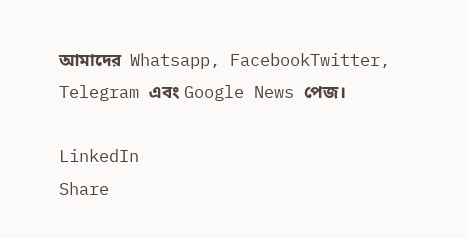আমাদের  Whatsapp, FacebookTwitter, Telegram এবং Google News পেজ।

LinkedIn
Share